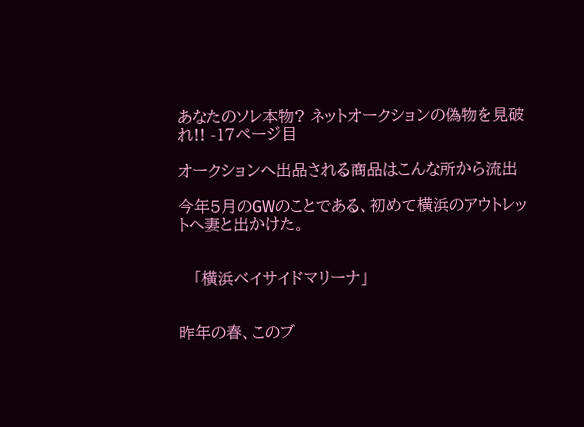あなたのソレ本物? ネットオークションの偽物を見破れ!! -17ページ目

オークションへ出品される商品はこんな所から流出

今年5月のGWのことである、初めて横浜のアウトレットへ妻と出かけた。


   「横浜ベイサイドマリーナ」


昨年の春、このブ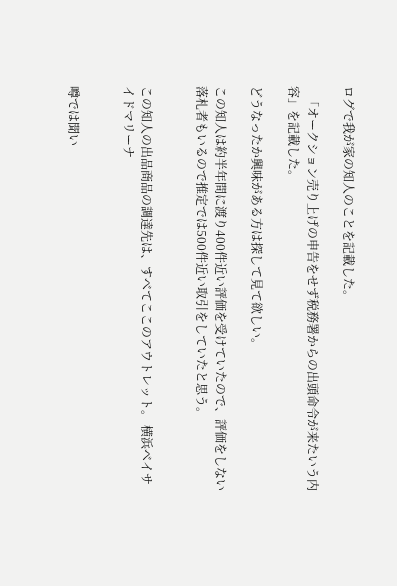ログで我が家の知人のことを記載した。

   「オークション売り上げの申告をせず税務署からの出頭命令が来たいう内容」を記載した。

どうなったか興味がある方は探して見て欲しい。

この知人は約半年間に渡り400件近い評価を受けていたので、評価をしない落札者もいるので推定では500件近い取引をしていたと思う。


この知人の出品商品の調達先は、すべてここのアウトレット。 横浜ベイサイドマリーナ


噂では聞い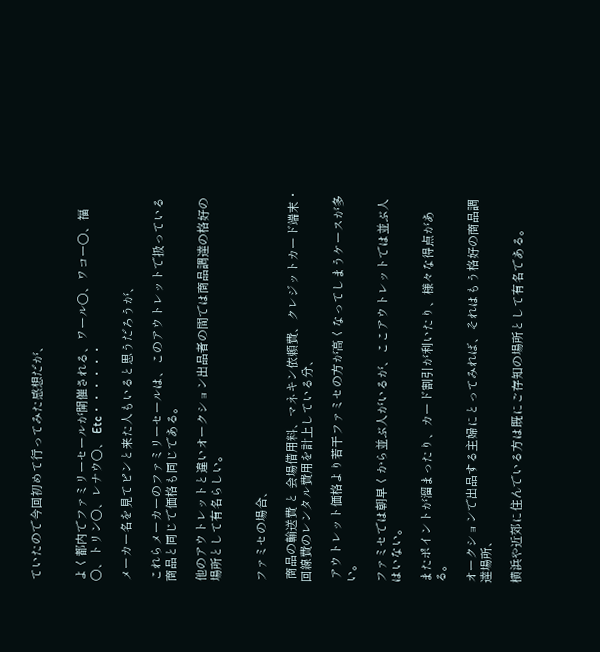ていたので今回初めて行ってみた感想だが、


よく都内でファミリーセールが開催される、ワール○、ワコー○、福○、トリン○、レナウ○、 Etc・・・・・・

メーカー名を見てピンと来た人もいると思うだろうが、

これらメーカーのファミリーセールは、このアウトレットで扱っている商品と同じで価格も同じである。

他のアウトレットと違いオークション出品者の間では商品調達の格好の場所として有名らしい。


ファミセの場合、

 商品の輸送費 と 会場借用料、マネキン依頼費、クレジットカード端末・回線費のレンタル費用を計上している分、

 アウトレット価格より若干ファミセの方が高くなってしまうケースが多い。

ファミセでは朝早くから並ぶ人がいるが、ここアウトレットでは並ぶ人はいない。

またポイントが溜まったり、カード割引が利いたり、様々な得点がある。

オークションで出品する主婦にとってみれば、それはもう格好の商品調達場所、

横浜や近郊に住んでいる方は既にご存知の場所として有名である。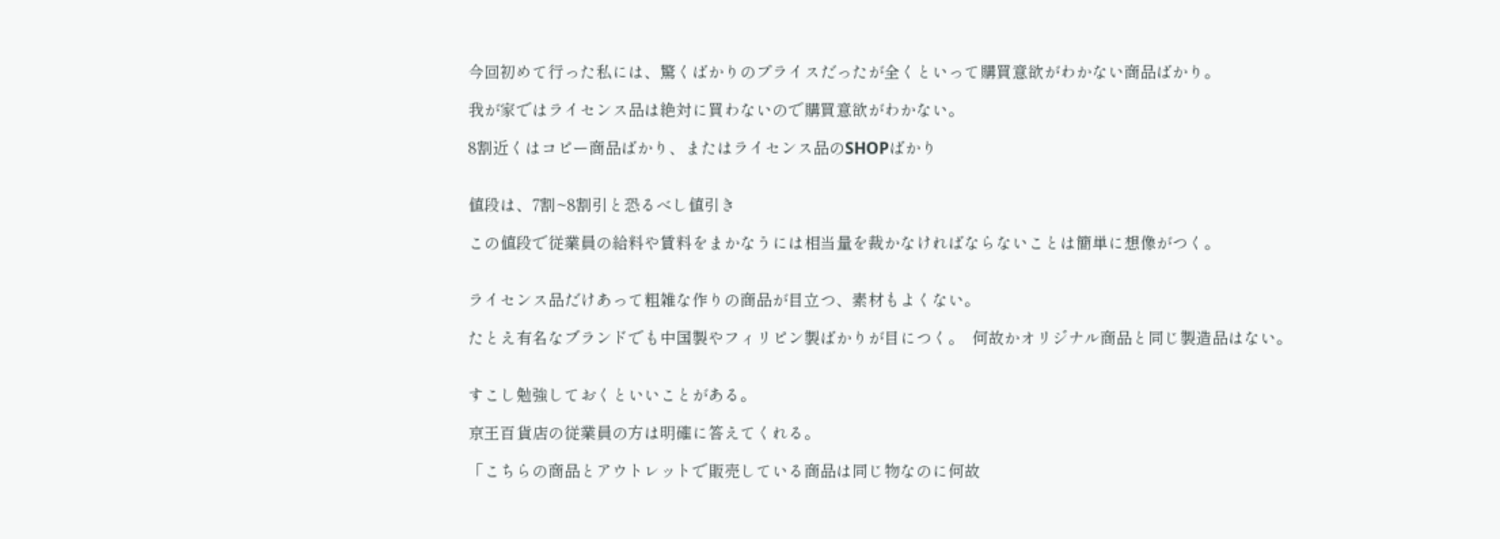今回初めて行った私には、驚くばかりのプライスだったが全くといって購買意欲がわかない商品ばかり。

我が家ではライセンス品は絶対に買わないので購買意欲がわかない。

8割近くはコピー商品ばかり、またはライセンス品のSHOPばかり


値段は、7割~8割引と恐るべし値引き

この値段で従業員の給料や賃料をまかなうには相当量を裁かなければならないことは簡単に想像がつく。


ライセンス品だけあって粗雑な作りの商品が目立つ、素材もよくない。

たとえ有名なブランドでも中国製やフィリピン製ばかりが目につく。  何故かオリジナル商品と同じ製造品はない。


すこし勉強しておくといいことがある。

京王百貨店の従業員の方は明確に答えてくれる。

「こちらの商品とアウトレットで販売している商品は同じ物なのに何故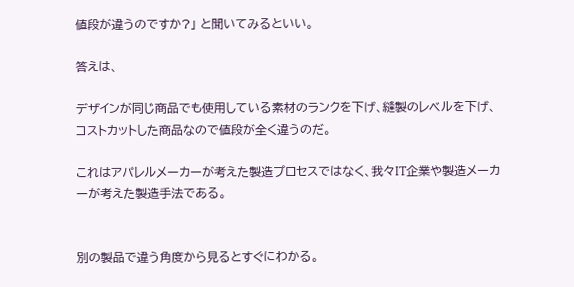値段が違うのですか?」 と聞いてみるといい。

答えは、

デザインが同じ商品でも使用している素材のランクを下げ、縫製のレベルを下げ、コストカットした商品なので値段が全く違うのだ。

これはアパレルメーカーが考えた製造プロセスではなく、我々IT企業や製造メーカーが考えた製造手法である。


別の製品で違う角度から見るとすぐにわかる。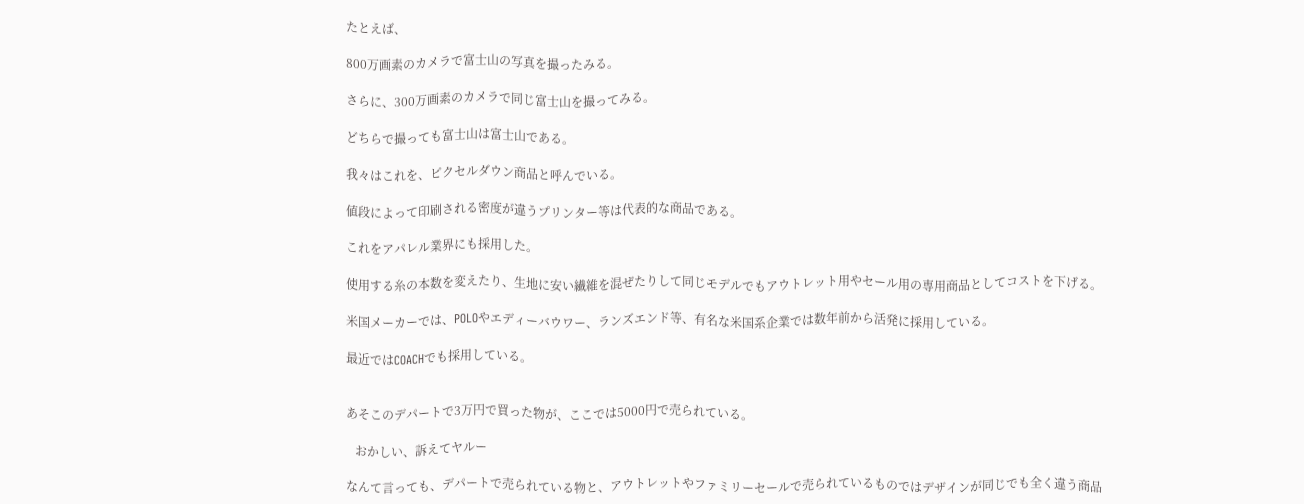たとえば、

800万画素のカメラで富士山の写真を撮ったみる。

さらに、300万画素のカメラで同じ富士山を撮ってみる。

どちらで撮っても富士山は富士山である。

我々はこれを、ピクセルダウン商品と呼んでいる。

値段によって印刷される密度が違うプリンター等は代表的な商品である。

これをアパレル業界にも採用した。

使用する糸の本数を変えたり、生地に安い繊維を混ぜたりして同じモデルでもアウトレット用やセール用の専用商品としてコストを下げる。

米国メーカーでは、POLOやエディーバウワー、ランズエンド等、有名な米国系企業では数年前から活発に採用している。

最近ではCOACHでも採用している。


あそこのデパートで3万円で買った物が、ここでは5000円で売られている。

   おかしい、訴えてヤルー

なんて言っても、デパートで売られている物と、アウトレットやファミリーセールで売られているものではデザインが同じでも全く違う商品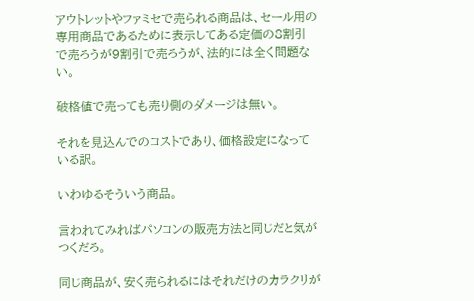アウトレットやファミセで売られる商品は、セール用の専用商品であるために表示してある定価の8割引で売ろうが9割引で売ろうが、法的には全く問題ない。

破格値で売っても売り側のダメージは無い。

それを見込んでのコストであり、価格設定になっている訳。

いわゆるそういう商品。

言われてみればパソコンの販売方法と同じだと気がつくだろ。

同じ商品が、安く売られるにはそれだけのカラクリが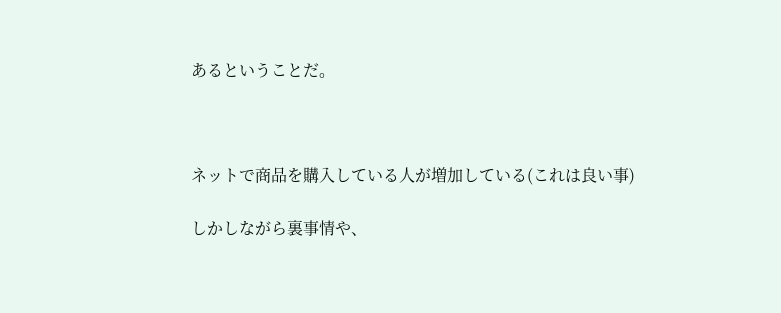あるということだ。



ネットで商品を購入している人が増加している(これは良い事)

しかしながら裏事情や、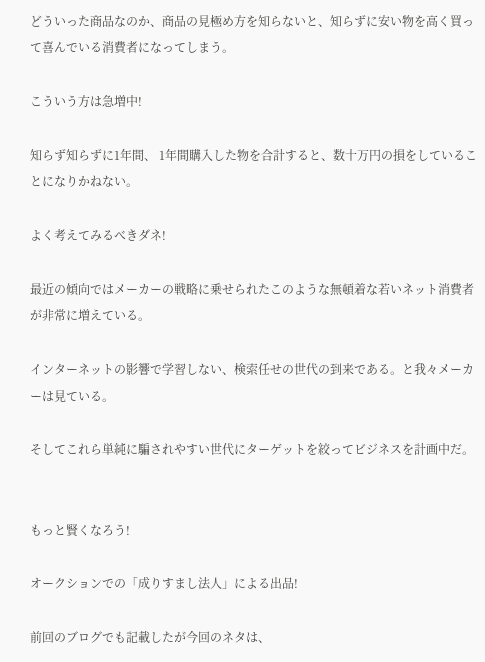どういった商品なのか、商品の見極め方を知らないと、知らずに安い物を高く買って喜んでいる消費者になってしまう。

こういう方は急増中!

知らず知らずに1年間、 1年間購入した物を合計すると、数十万円の損をしていることになりかねない。

よく考えてみるべきダネ!

最近の傾向ではメーカーの戦略に乗せられたこのような無頓着な若いネット消費者が非常に増えている。

インターネットの影響で学習しない、検索任せの世代の到来である。と我々メーカーは見ている。

そしてこれら単純に騙されやすい世代にターゲットを絞ってビジネスを計画中だ。


もっと賢くなろう!

オークションでの「成りすまし法人」による出品!

前回のブログでも記載したが今回のネタは、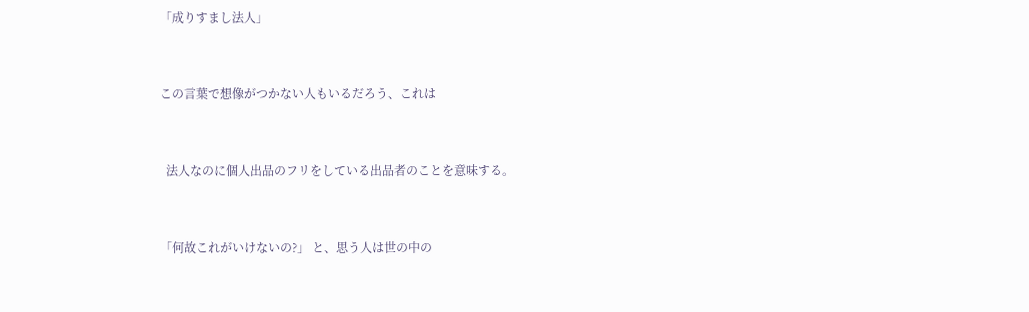「成りすまし法人」


この言葉で想像がつかない人もいるだろう、これは


  法人なのに個人出品のフリをしている出品者のことを意味する。


「何故これがいけないの?」 と、思う人は世の中の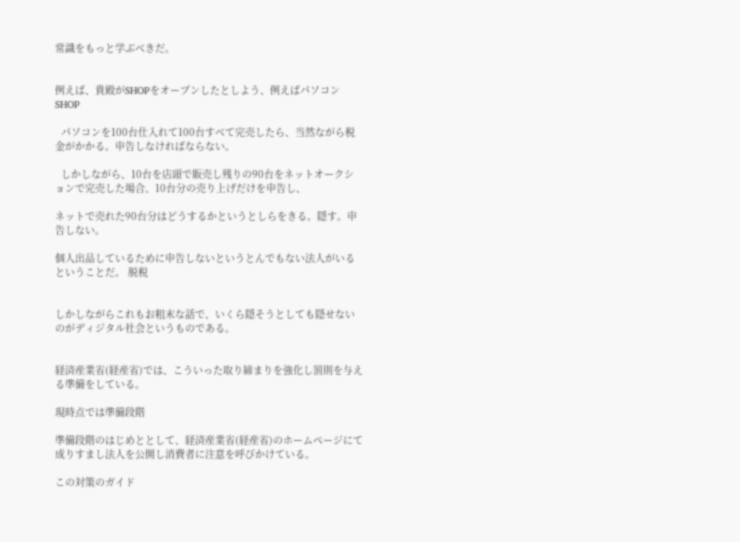常識をもっと学ぶべきだ。


例えば、貴殿がSHOPをオープンしたとしよう、例えばパソコンSHOP

  パソコンを100台仕入れて100台すべて完売したら、当然ながら税金がかかる。申告しなければならない。

  しかしながら、10台を店頭で販売し残りの90台をネットオークションで完売した場合、10台分の売り上げだけを申告し、

ネットで売れた90台分はどうするかというとしらをきる。隠す。申告しない。

個人出品しているために申告しないというとんでもない法人がいるということだ。 脱税


しかしながらこれもお粗末な話で、いくら隠そうとしても隠せないのがディジタル社会というものである。


経済産業省(経産省)では、こういった取り締まりを強化し罰則を与える準備をしている。

現時点では準備段階

準備段階のはじめととして、経済産業省(経産省)のホームページにて成りすまし法人を公開し消費者に注意を呼びかけている。

この対策のガイド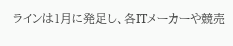ラインは1月に発足し、各ITメーカーや競売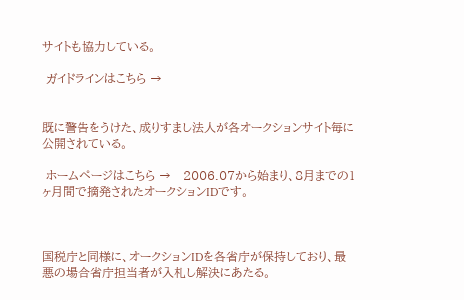サイトも協力している。

 ガイドラインはこちら →


既に警告をうけた、成りすまし法人が各オークションサイト毎に公開されている。

 ホームページはこちら →   2006.07から始まり、8月までの1ヶ月間で摘発されたオークションIDです。



国税庁と同様に、オークションIDを各省庁が保持しており、最悪の場合省庁担当者が入札し解決にあたる。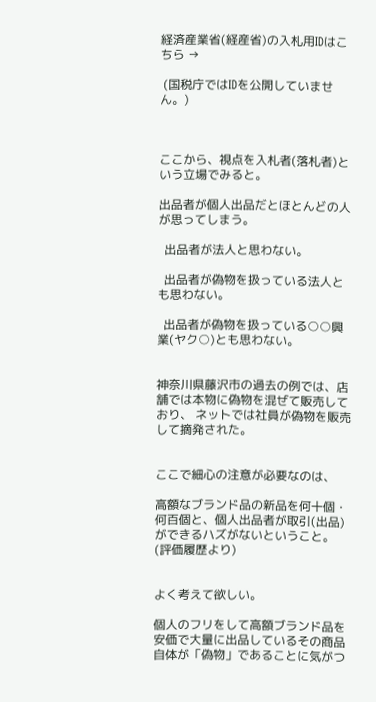経済産業省(経産省)の入札用IDはこちら →

 (国税庁ではIDを公開していません。)



ここから、視点を入札者(落札者)という立場でみると。

出品者が個人出品だとほとんどの人が思ってしまう。

  出品者が法人と思わない。

  出品者が偽物を扱っている法人とも思わない。

  出品者が偽物を扱っている○○興業(ヤク○)とも思わない。


神奈川県藤沢市の過去の例では、店舗では本物に偽物を混ぜて販売しており、 ネットでは社員が偽物を販売して摘発された。


ここで細心の注意が必要なのは、

高額なブランド品の新品を何十個・何百個と、個人出品者が取引(出品)ができるハズがないということ。(評価履歴より)


よく考えて欲しい。

個人のフリをして高額ブランド品を安価で大量に出品しているその商品自体が「偽物」であることに気がつ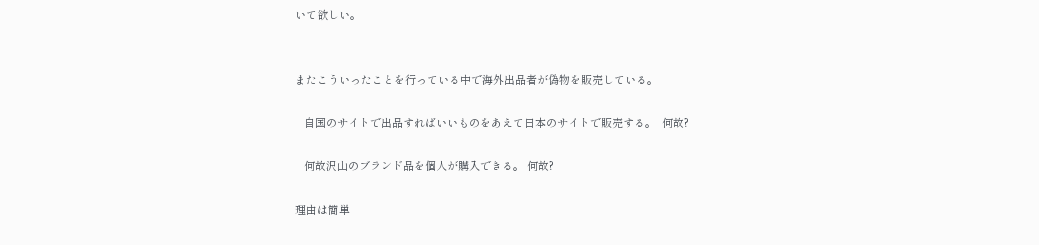いて欲しい。


またこういったことを行っている中で海外出品者が偽物を販売している。

   自国のサイトで出品すればいいものをあえて日本のサイトで販売する。  何故?

   何故沢山のブランド品を個人が購入できる。 何故?

理由は簡単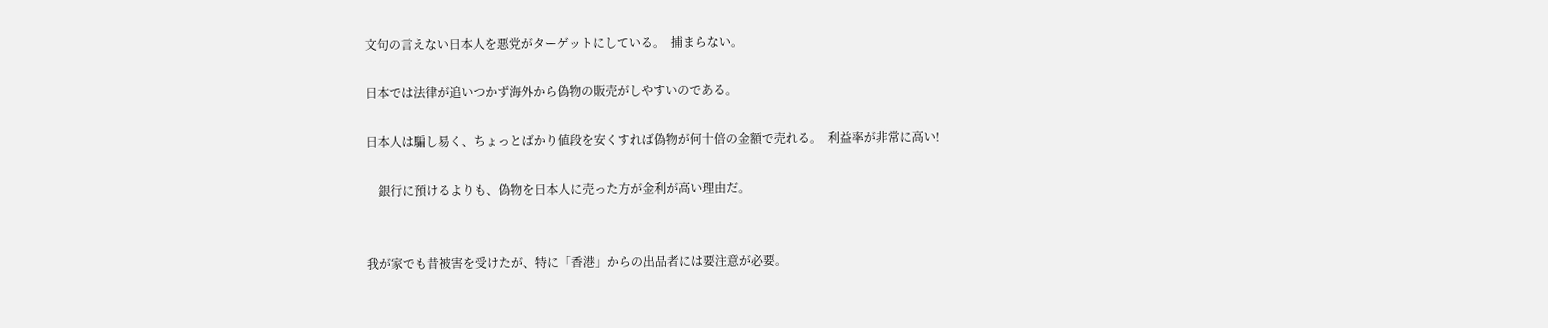文句の言えない日本人を悪党がターゲットにしている。  捕まらない。

日本では法律が追いつかず海外から偽物の販売がしやすいのである。

日本人は騙し易く、ちょっとばかり値段を安くすれば偽物が何十倍の金額で売れる。  利益率が非常に高い!

    銀行に預けるよりも、偽物を日本人に売った方が金利が高い理由だ。


我が家でも昔被害を受けたが、特に「香港」からの出品者には要注意が必要。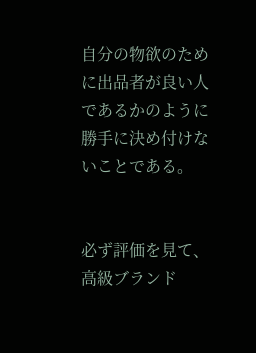自分の物欲のために出品者が良い人であるかのように勝手に決め付けないことである。


必ず評価を見て、高級ブランド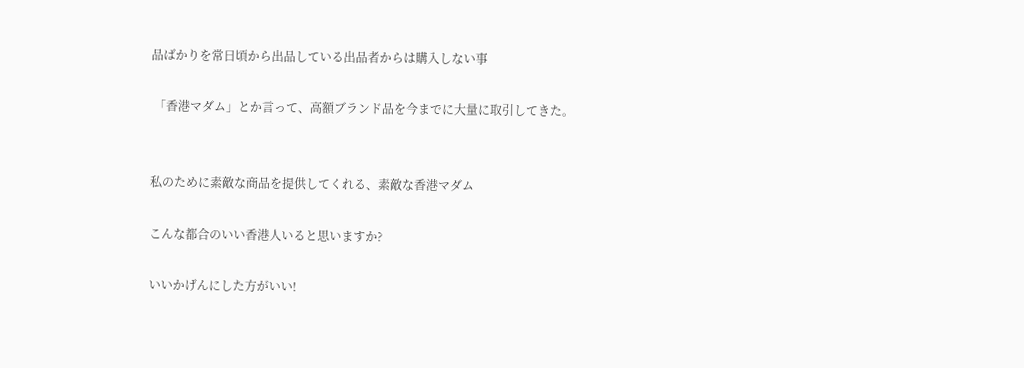品ばかりを常日頃から出品している出品者からは購入しない事

 「香港マダム」とか言って、高額ブランド品を今までに大量に取引してきた。


私のために素敵な商品を提供してくれる、素敵な香港マダム

こんな都合のいい香港人いると思いますか?

いいかげんにした方がいい!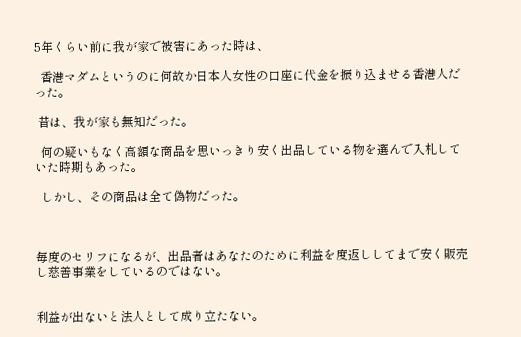5年くらい前に我が家で被害にあった時は、

  香港マダムというのに何故か日本人女性の口座に代金を振り込ませる香港人だった。

 昔は、我が家も無知だった。

  何の疑いもなく高額な商品を思いっきり安く出品している物を選んで入札していた時期もあった。

  しかし、その商品は全て偽物だった。



毎度のセリフになるが、出品者はあなたのために利益を度返ししてまで安く販売し慈善事業をしているのではない。


利益が出ないと法人として成り立たない。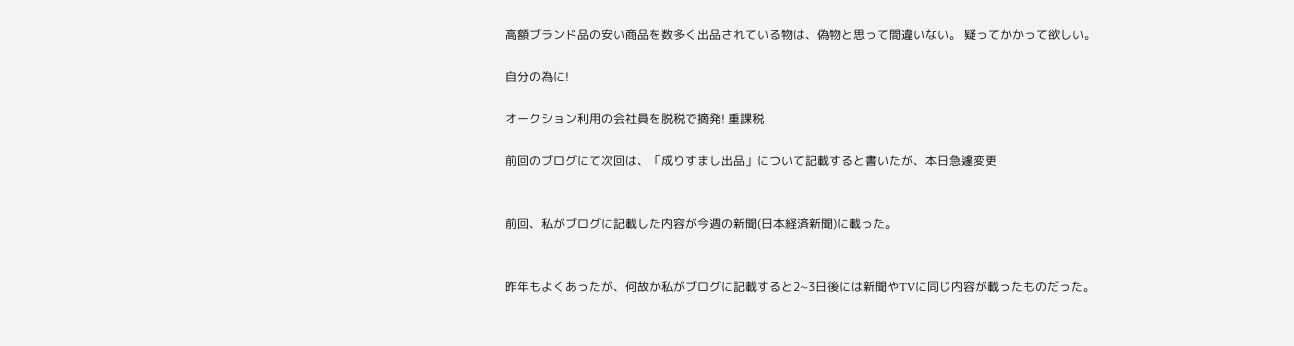高額ブランド品の安い商品を数多く出品されている物は、偽物と思って間違いない。 疑ってかかって欲しい。

自分の為に!

オークション利用の会社員を脱税で摘発! 重課税

前回のブログにて次回は、「成りすまし出品」について記載すると書いたが、本日急遽変更


前回、私がブログに記載した内容が今週の新聞(日本経済新聞)に載った。


昨年もよくあったが、何故か私がブログに記載すると2~3日後には新聞やTVに同じ内容が載ったものだった。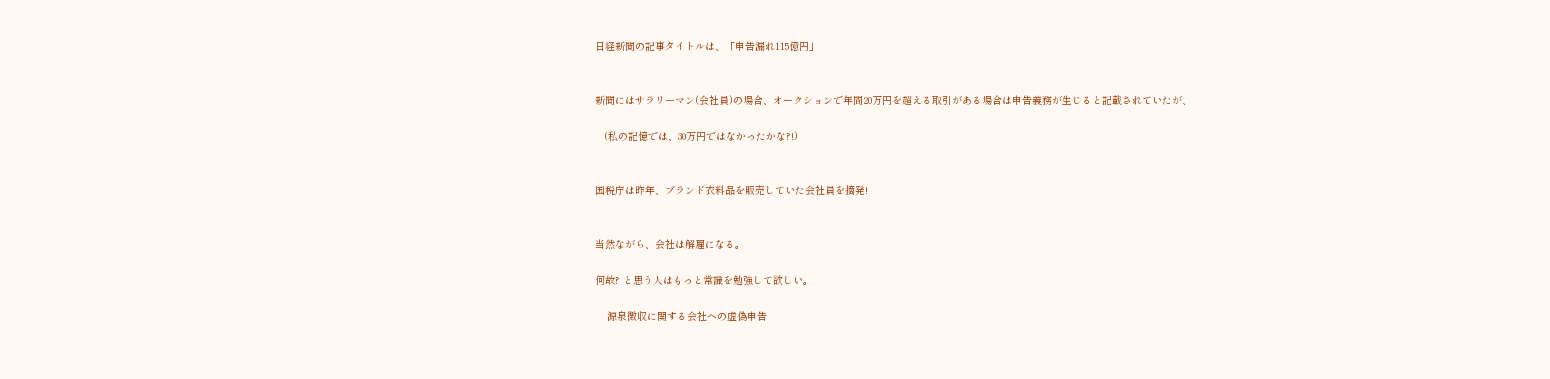日経新聞の記事タイトルは、「申告漏れ115億円」


新聞にはサラリーマン(会社員)の場合、オークションで年間20万円を超える取引がある場合は申告義務が生じると記載されていたが、

   (私の記憶では、30万円ではなかったかな?!)


国税庁は昨年、ブランド衣料品を販売していた会社員を摘発!


当然ながら、会社は解雇になる。

何故? と思う人はもっと常識を勉強して欲しい。

    源泉徴収に関する会社への虚偽申告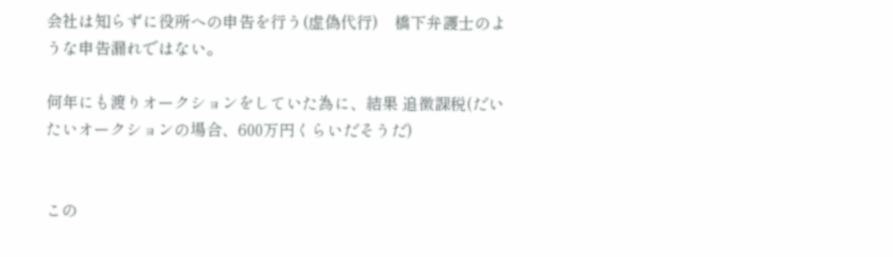会社は知らずに役所への申告を行う(虚偽代行)    橋下弁護士のような申告漏れではない。

何年にも渡りオークションをしていた為に、結果 追徴課税(だいたいオークションの場合、600万円くらいだそうだ)


この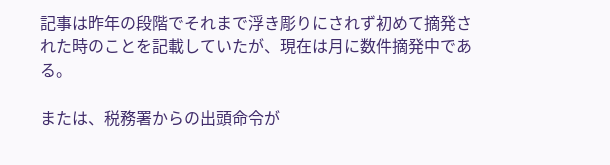記事は昨年の段階でそれまで浮き彫りにされず初めて摘発された時のことを記載していたが、現在は月に数件摘発中である。

または、税務署からの出頭命令が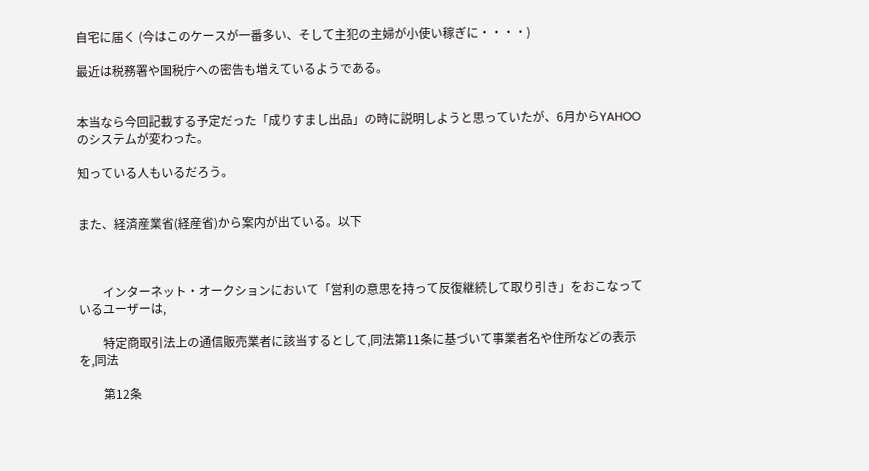自宅に届く (今はこのケースが一番多い、そして主犯の主婦が小使い稼ぎに・・・・)

最近は税務署や国税庁への密告も増えているようである。


本当なら今回記載する予定だった「成りすまし出品」の時に説明しようと思っていたが、6月からYAHOOのシステムが変わった。

知っている人もいるだろう。


また、経済産業省(経産省)から案内が出ている。以下



        インターネット・オークションにおいて「営利の意思を持って反復継続して取り引き」をおこなっているユーザーは,

        特定商取引法上の通信販売業者に該当するとして,同法第11条に基づいて事業者名や住所などの表示を,同法

        第12条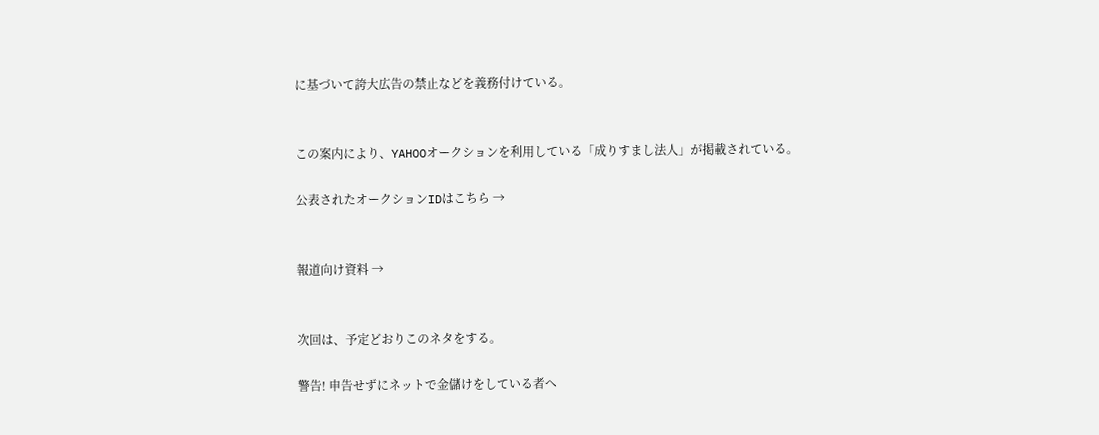に基づいて誇大広告の禁止などを義務付けている。


この案内により、YAHOOオークションを利用している「成りすまし法人」が掲載されている。

公表されたオークションIDはこちら →


報道向け資料 →


次回は、予定どおりこのネタをする。

警告! 申告せずにネットで金儲けをしている者へ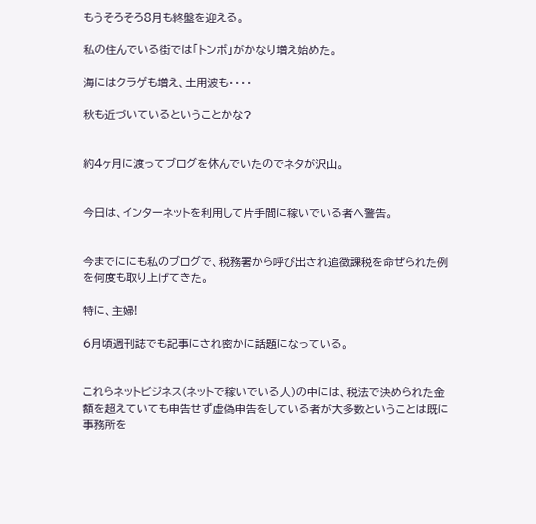もうそろそろ8月も終盤を迎える。

私の住んでいる街では「トンボ」がかなり増え始めた。

海にはクラゲも増え、土用波も・・・・

秋も近づいているということかな?


約4ヶ月に渡ってブログを休んでいたのでネタが沢山。


今日は、インターネットを利用して片手間に稼いでいる者へ警告。


今までににも私のブログで、税務署から呼び出され追徴課税を命ぜられた例を何度も取り上げてきた。

特に、主婦!

6月頃週刊誌でも記事にされ密かに話題になっている。


これらネットビジネス(ネットで稼いでいる人)の中には、税法で決められた金額を超えていても申告せず虚偽申告をしている者が大多数ということは既に事務所を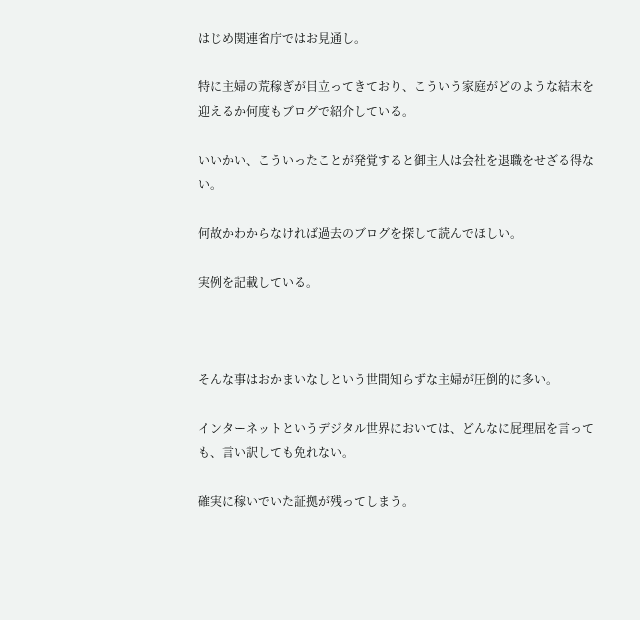はじめ関連省庁ではお見通し。

特に主婦の荒稼ぎが目立ってきており、こういう家庭がどのような結末を迎えるか何度もブログで紹介している。

いいかい、こういったことが発覚すると御主人は会社を退職をせざる得ない。

何故かわからなければ過去のブログを探して読んでほしい。

実例を記載している。



そんな事はおかまいなしという世間知らずな主婦が圧倒的に多い。

インターネットというデジタル世界においては、どんなに屁理屈を言っても、言い訳しても免れない。

確実に稼いでいた証拠が残ってしまう。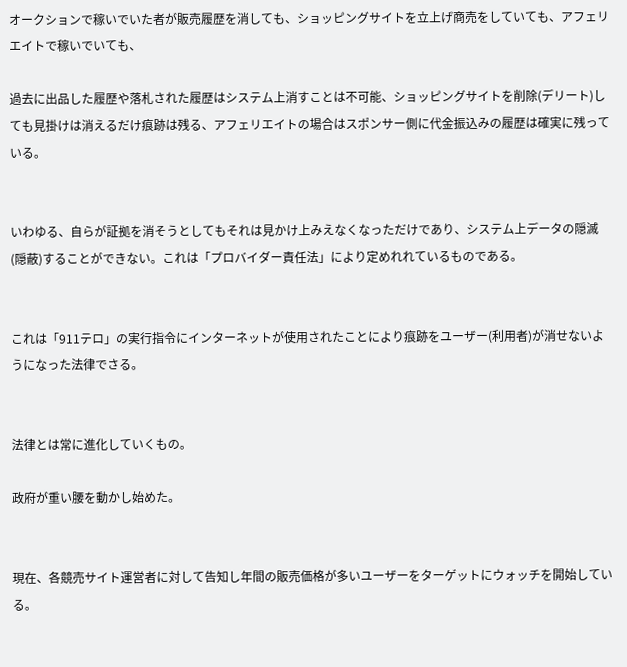オークションで稼いでいた者が販売履歴を消しても、ショッピングサイトを立上げ商売をしていても、アフェリエイトで稼いでいても、

過去に出品した履歴や落札された履歴はシステム上消すことは不可能、ショッピングサイトを削除(デリート)しても見掛けは消えるだけ痕跡は残る、アフェリエイトの場合はスポンサー側に代金振込みの履歴は確実に残っている。


いわゆる、自らが証拠を消そうとしてもそれは見かけ上みえなくなっただけであり、システム上データの隠滅(隠蔽)することができない。これは「プロバイダー責任法」により定めれれているものである。


これは「911テロ」の実行指令にインターネットが使用されたことにより痕跡をユーザー(利用者)が消せないようになった法律でさる。


法律とは常に進化していくもの。

政府が重い腰を動かし始めた。


現在、各競売サイト運営者に対して告知し年間の販売価格が多いユーザーをターゲットにウォッチを開始している。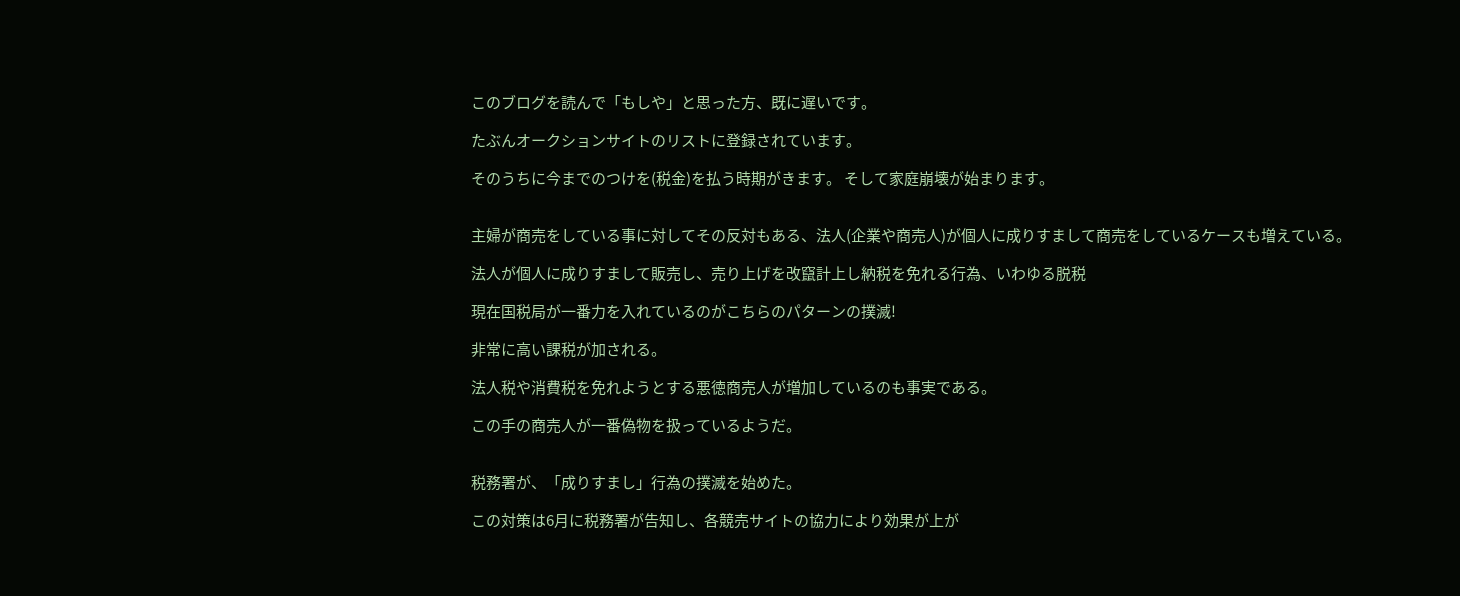このブログを読んで「もしや」と思った方、既に遅いです。

たぶんオークションサイトのリストに登録されています。

そのうちに今までのつけを(税金)を払う時期がきます。 そして家庭崩壊が始まります。


主婦が商売をしている事に対してその反対もある、法人(企業や商売人)が個人に成りすまして商売をしているケースも増えている。

法人が個人に成りすまして販売し、売り上げを改竄計上し納税を免れる行為、いわゆる脱税

現在国税局が一番力を入れているのがこちらのパターンの撲滅!

非常に高い課税が加される。

法人税や消費税を免れようとする悪徳商売人が増加しているのも事実である。

この手の商売人が一番偽物を扱っているようだ。


税務署が、「成りすまし」行為の撲滅を始めた。

この対策は6月に税務署が告知し、各競売サイトの協力により効果が上が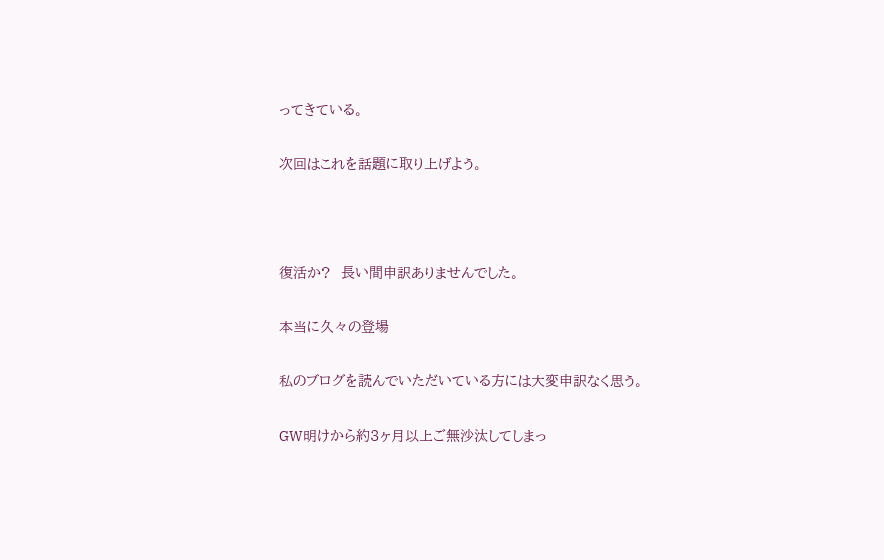ってきている。

次回はこれを話題に取り上げよう。



復活か?  長い間申訳ありませんでした。

本当に久々の登場

私のブログを読んでいただいている方には大変申訳なく思う。

GW明けから約3ヶ月以上ご無沙汰してしまっ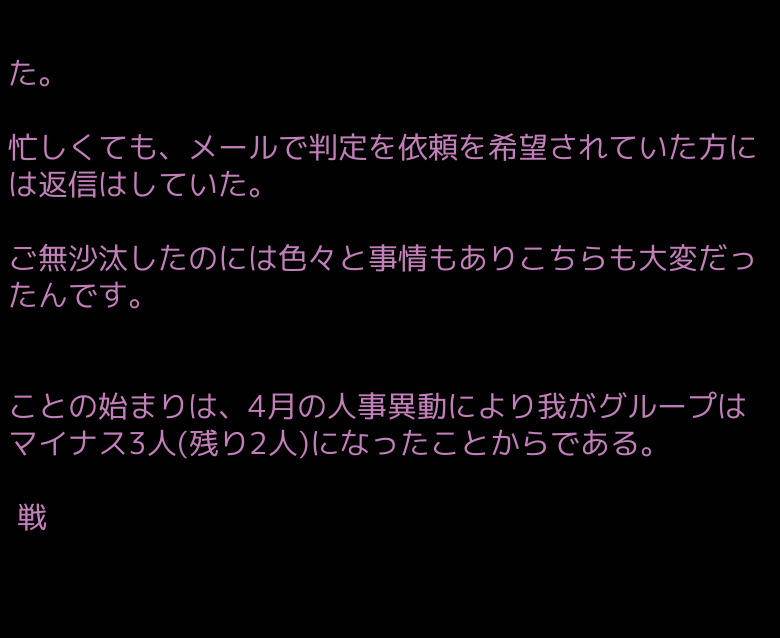た。

忙しくても、メールで判定を依頼を希望されていた方には返信はしていた。

ご無沙汰したのには色々と事情もありこちらも大変だったんです。


ことの始まりは、4月の人事異動により我がグループはマイナス3人(残り2人)になったことからである。

 戦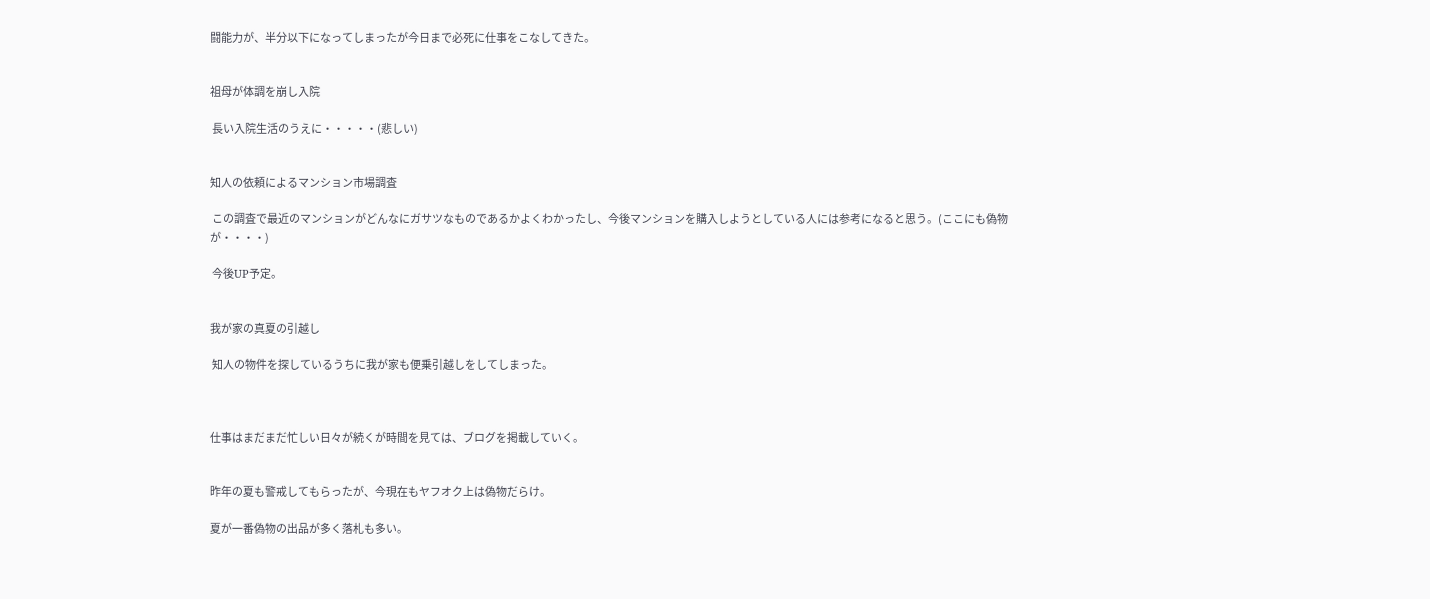闘能力が、半分以下になってしまったが今日まで必死に仕事をこなしてきた。


祖母が体調を崩し入院

 長い入院生活のうえに・・・・・(悲しい)


知人の依頼によるマンション市場調査

 この調査で最近のマンションがどんなにガサツなものであるかよくわかったし、今後マンションを購入しようとしている人には参考になると思う。(ここにも偽物が・・・・)

 今後UP予定。


我が家の真夏の引越し

 知人の物件を探しているうちに我が家も便乗引越しをしてしまった。



仕事はまだまだ忙しい日々が続くが時間を見ては、ブログを掲載していく。


昨年の夏も警戒してもらったが、今現在もヤフオク上は偽物だらけ。

夏が一番偽物の出品が多く落札も多い。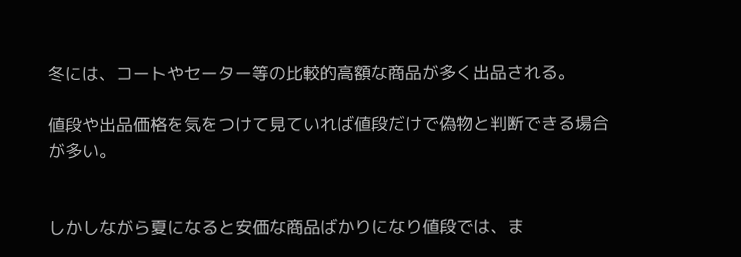冬には、コートやセーター等の比較的高額な商品が多く出品される。

値段や出品価格を気をつけて見ていれば値段だけで偽物と判断できる場合が多い。


しかしながら夏になると安価な商品ばかりになり値段では、ま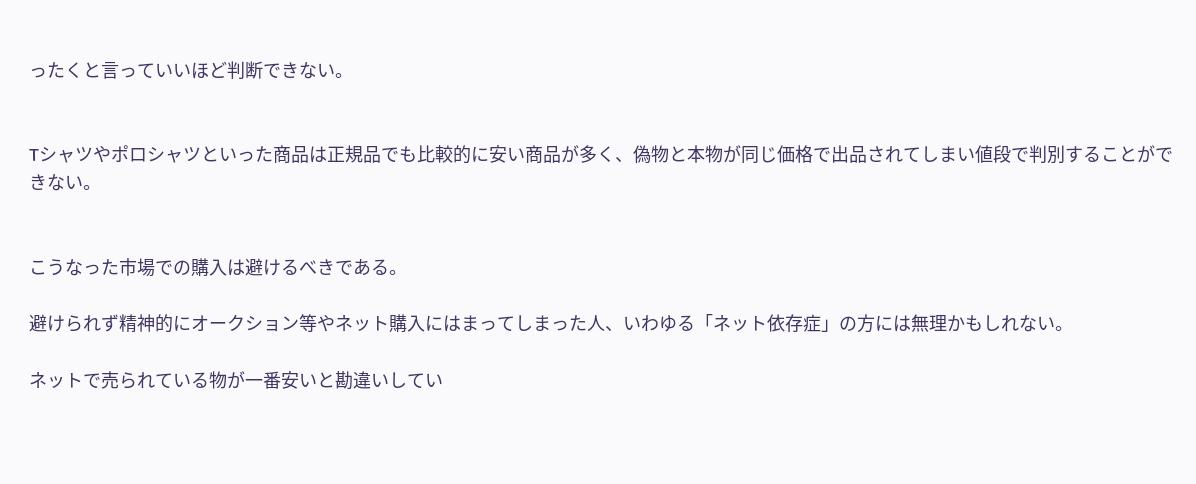ったくと言っていいほど判断できない。


Tシャツやポロシャツといった商品は正規品でも比較的に安い商品が多く、偽物と本物が同じ価格で出品されてしまい値段で判別することができない。


こうなった市場での購入は避けるべきである。

避けられず精神的にオークション等やネット購入にはまってしまった人、いわゆる「ネット依存症」の方には無理かもしれない。

ネットで売られている物が一番安いと勘違いしてい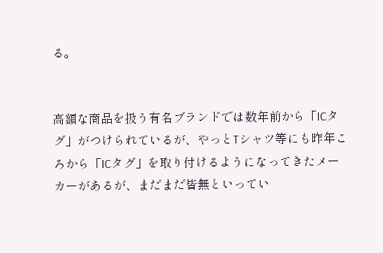る。


高額な商品を扱う有名ブランドでは数年前から「ICタグ」がつけられているが、やっとTシャツ等にも昨年ころから「ICタグ」を取り付けるようになってきたメーカーがあるが、まだまだ皆無といってい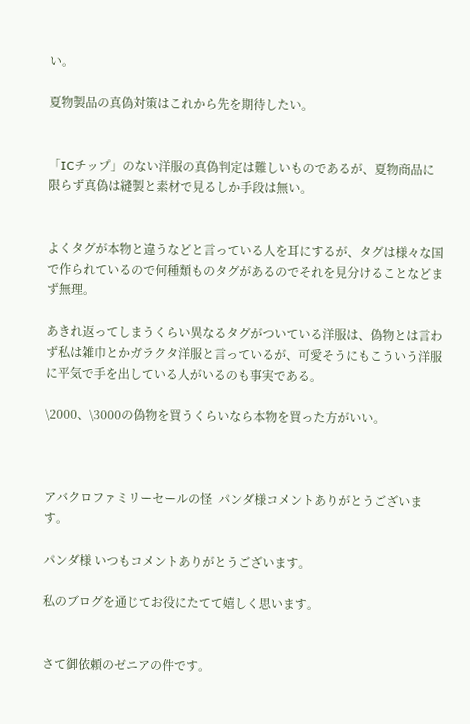い。

夏物製品の真偽対策はこれから先を期待したい。


「ICチップ」のない洋服の真偽判定は難しいものであるが、夏物商品に限らず真偽は縫製と素材で見るしか手段は無い。


よくタグが本物と違うなどと言っている人を耳にするが、タグは様々な国で作られているので何種類ものタグがあるのでそれを見分けることなどまず無理。

あきれ返ってしまうくらい異なるタグがついている洋服は、偽物とは言わず私は雑巾とかガラクタ洋服と言っているが、可愛そうにもこういう洋服に平気で手を出している人がいるのも事実である。

\2000、\3000の偽物を買うくらいなら本物を買った方がいい。



アバクロファミリーセールの怪  パンダ様コメントありがとうございます。

パンダ様 いつもコメントありがとうございます。

私のブログを通じてお役にたてて嬉しく思います。


さて御依頼のゼニアの件です。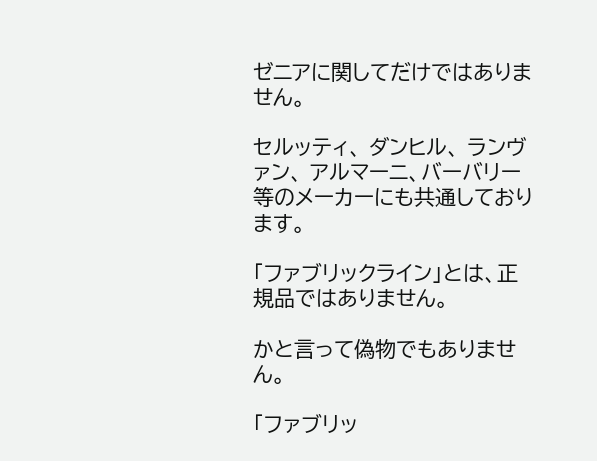ゼニアに関してだけではありません。

セルッティ、 ダンヒル、 ランヴァン、 アルマーニ、バーバリー 等のメーカーにも共通しております。

「ファブリックライン」とは、正規品ではありません。

かと言って偽物でもありません。

「ファブリッ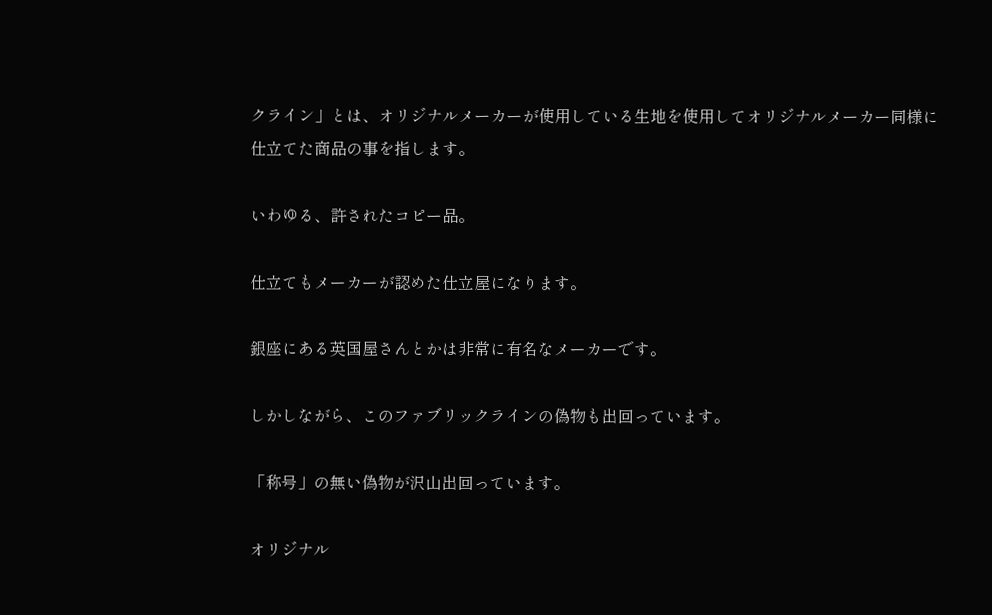クライン」とは、オリジナルメーカーが使用している生地を使用してオリジナルメーカー同様に仕立てた商品の事を指します。

いわゆる、許されたコピー品。

仕立てもメーカーが認めた仕立屋になります。

銀座にある英国屋さんとかは非常に有名なメーカーです。

しかしながら、このファブリックラインの偽物も出回っています。

「称号」の無い偽物が沢山出回っています。

オリジナル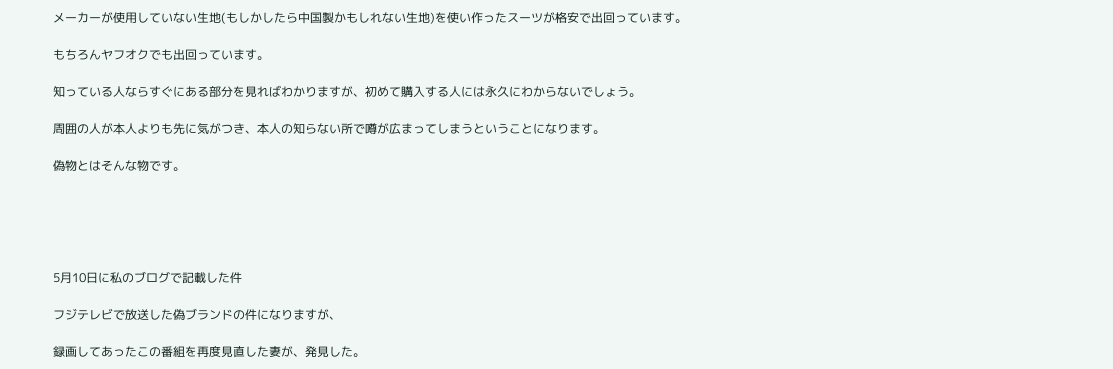メーカーが使用していない生地(もしかしたら中国製かもしれない生地)を使い作ったスーツが格安で出回っています。

もちろんヤフオクでも出回っています。

知っている人ならすぐにある部分を見ればわかりますが、初めて購入する人には永久にわからないでしょう。

周囲の人が本人よりも先に気がつき、本人の知らない所で噂が広まってしまうということになります。

偽物とはそんな物です。





5月10日に私のブログで記載した件

フジテレビで放送した偽ブランドの件になりますが、

録画してあったこの番組を再度見直した妻が、発見した。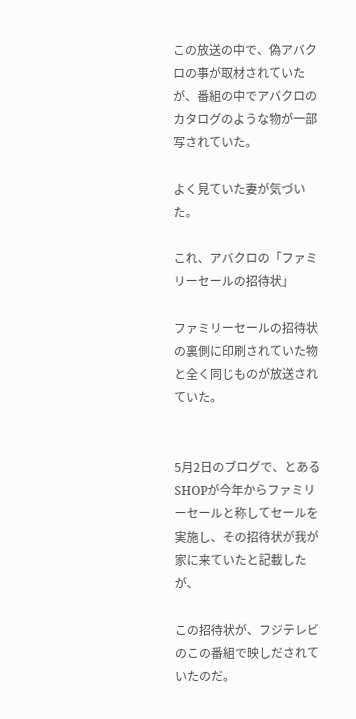この放送の中で、偽アバクロの事が取材されていたが、番組の中でアバクロのカタログのような物が一部写されていた。

よく見ていた妻が気づいた。

これ、アバクロの「ファミリーセールの招待状」

ファミリーセールの招待状の裏側に印刷されていた物と全く同じものが放送されていた。


5月2日のブログで、とあるSHOPが今年からファミリーセールと称してセールを実施し、その招待状が我が家に来ていたと記載したが、

この招待状が、フジテレビのこの番組で映しだされていたのだ。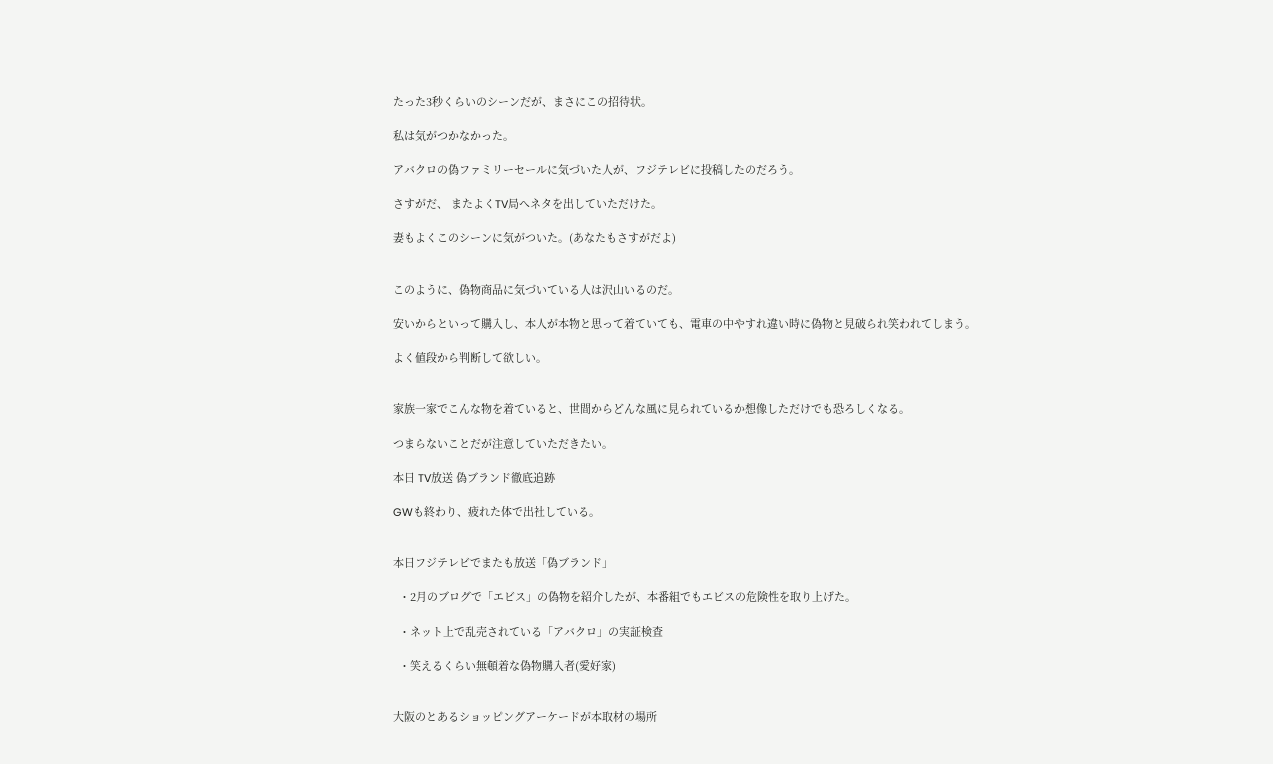たった3秒くらいのシーンだが、まさにこの招待状。

私は気がつかなかった。

アバクロの偽ファミリーセールに気づいた人が、フジテレビに投稿したのだろう。

さすがだ、 またよくTV局へネタを出していただけた。

妻もよくこのシーンに気がついた。(あなたもさすがだよ)


このように、偽物商品に気づいている人は沢山いるのだ。

安いからといって購入し、本人が本物と思って着ていても、電車の中やすれ違い時に偽物と見破られ笑われてしまう。

よく値段から判断して欲しい。


家族一家でこんな物を着ていると、世間からどんな風に見られているか想像しただけでも恐ろしくなる。

つまらないことだが注意していただきたい。

本日 TV放送 偽ブランド徹底追跡

GWも終わり、疲れた体で出社している。


本日フジテレビでまたも放送「偽ブランド」

  ・2月のブログで「エビス」の偽物を紹介したが、本番組でもエビスの危険性を取り上げた。

  ・ネット上で乱売されている「アバクロ」の実証検査

  ・笑えるくらい無頓着な偽物購入者(愛好家)


大阪のとあるショッピングアーケードが本取材の場所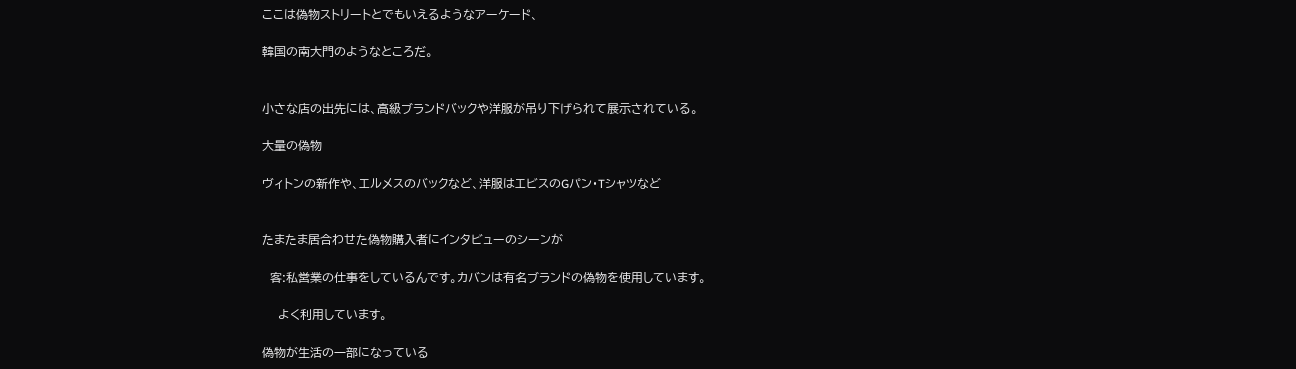ここは偽物ストリートとでもいえるようなアーケード、

韓国の南大門のようなところだ。


小さな店の出先には、高級ブランドバックや洋服が吊り下げられて展示されている。

大量の偽物

ヴィトンの新作や、エルメスのバックなど、洋服はエビスのGパン・Tシャツなど


たまたま居合わせた偽物購入者にインタビューのシーンが

  客:私営業の仕事をしているんです。カバンは有名ブランドの偽物を使用しています。

    よく利用しています。

偽物が生活の一部になっている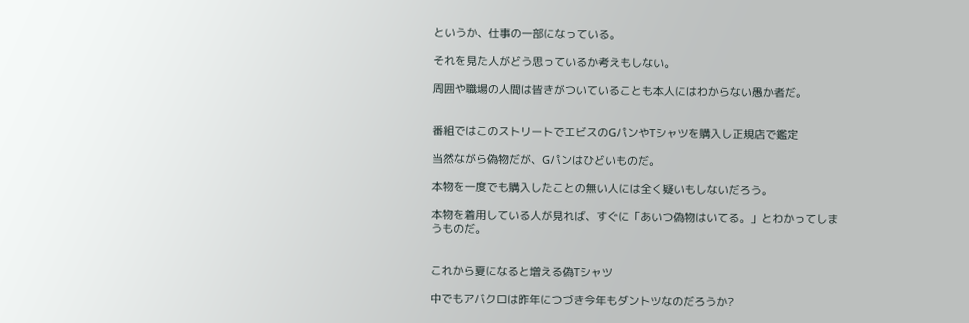というか、仕事の一部になっている。

それを見た人がどう思っているか考えもしない。

周囲や職場の人間は皆きがついていることも本人にはわからない愚か者だ。


番組ではこのストリートでエビスのGパンやTシャツを購入し正規店で鑑定

当然ながら偽物だが、Gパンはひどいものだ。

本物を一度でも購入したことの無い人には全く疑いもしないだろう。

本物を着用している人が見れば、すぐに「あいつ偽物はいてる。」とわかってしまうものだ。


これから夏になると増える偽Tシャツ

中でもアバクロは昨年につづき今年もダントツなのだろうか?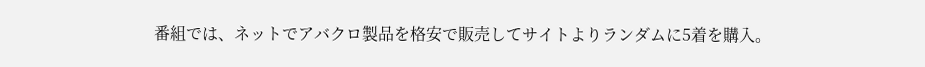番組では、ネットでアバクロ製品を格安で販売してサイトよりランダムに5着を購入。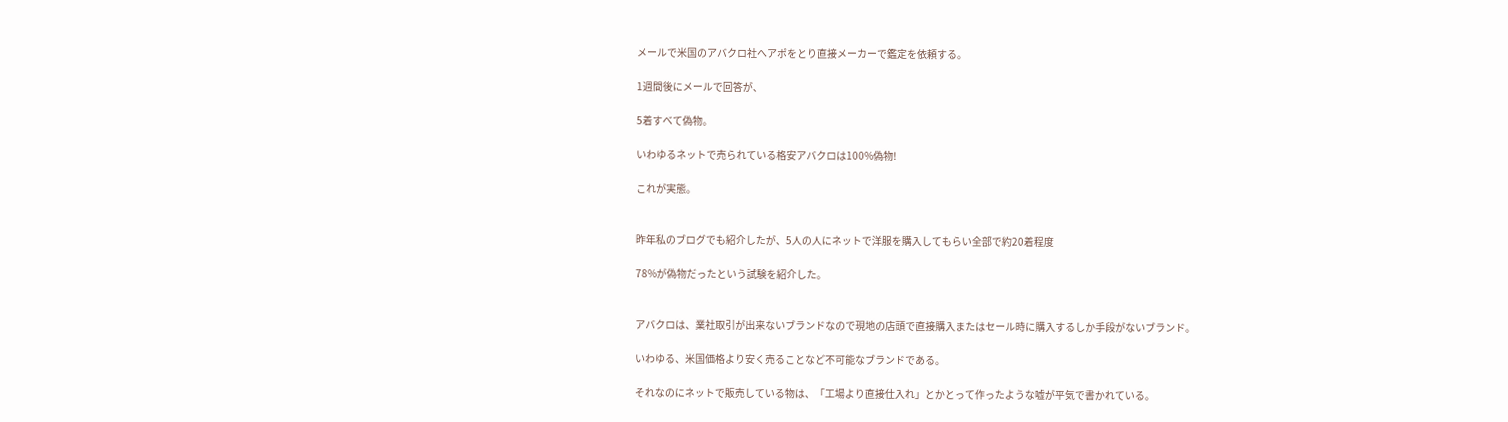メールで米国のアバクロ社へアポをとり直接メーカーで鑑定を依頼する。

1週間後にメールで回答が、

5着すべて偽物。

いわゆるネットで売られている格安アバクロは100%偽物!

これが実態。


昨年私のブログでも紹介したが、5人の人にネットで洋服を購入してもらい全部で約20着程度

78%が偽物だったという試験を紹介した。


アバクロは、業社取引が出来ないブランドなので現地の店頭で直接購入またはセール時に購入するしか手段がないブランド。

いわゆる、米国価格より安く売ることなど不可能なブランドである。

それなのにネットで販売している物は、「工場より直接仕入れ」とかとって作ったような嘘が平気で書かれている。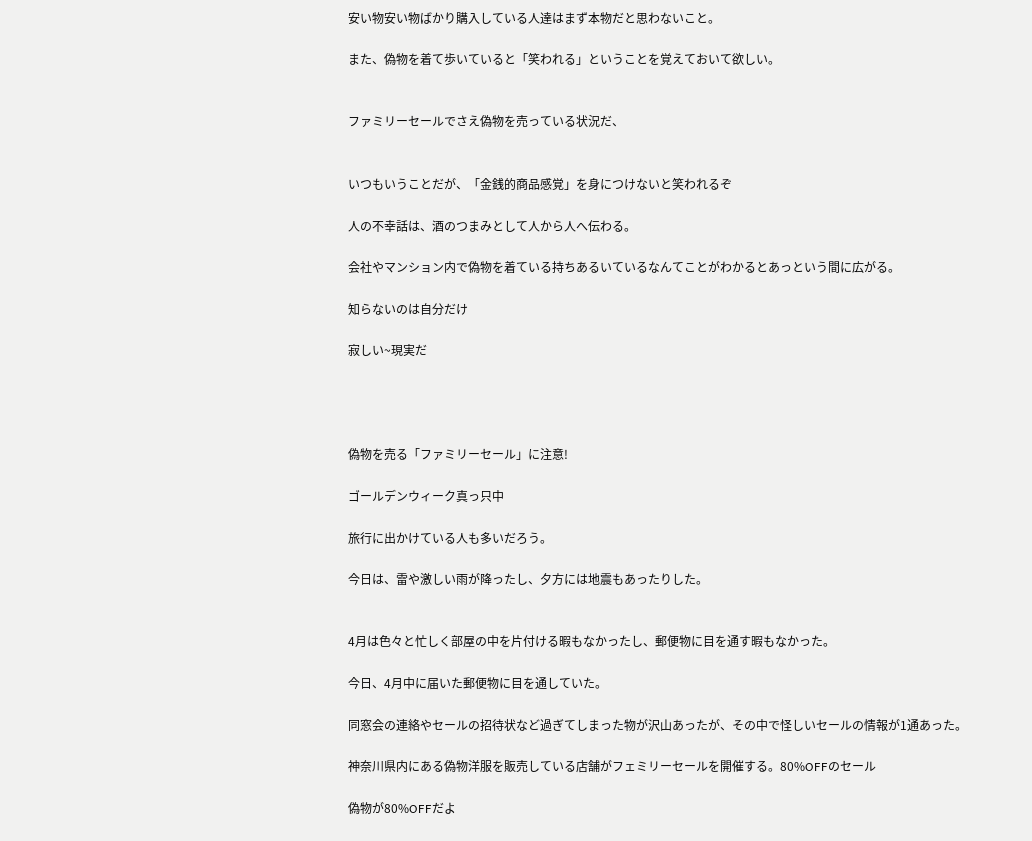安い物安い物ばかり購入している人達はまず本物だと思わないこと。

また、偽物を着て歩いていると「笑われる」ということを覚えておいて欲しい。


ファミリーセールでさえ偽物を売っている状況だ、


いつもいうことだが、「金銭的商品感覚」を身につけないと笑われるぞ

人の不幸話は、酒のつまみとして人から人へ伝わる。

会社やマンション内で偽物を着ている持ちあるいているなんてことがわかるとあっという間に広がる。

知らないのは自分だけ

寂しい~現実だ




偽物を売る「ファミリーセール」に注意!

ゴールデンウィーク真っ只中

旅行に出かけている人も多いだろう。

今日は、雷や激しい雨が降ったし、夕方には地震もあったりした。


4月は色々と忙しく部屋の中を片付ける暇もなかったし、郵便物に目を通す暇もなかった。

今日、4月中に届いた郵便物に目を通していた。

同窓会の連絡やセールの招待状など過ぎてしまった物が沢山あったが、その中で怪しいセールの情報が1通あった。

神奈川県内にある偽物洋服を販売している店舗がフェミリーセールを開催する。80%OFFのセール

偽物が80%OFFだよ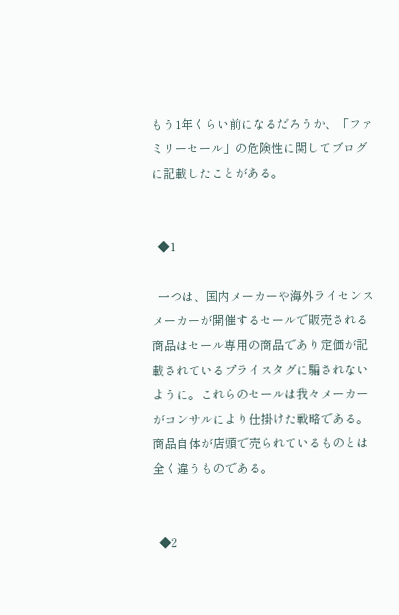もう1年くらい前になるだろうか、「ファミリーセール」の危険性に関してブログに記載したことがある。


  ◆1

  一つは、国内メーカーや海外ライセンスメーカーが開催するセールで販売される商品はセール専用の商品であり定価が記載されているプライスタグに騙されないように。これらのセールは我々メーカーがコンサルにより仕掛けた戦略である。商品自体が店頭で売られているものとは全く違うものである。


  ◆2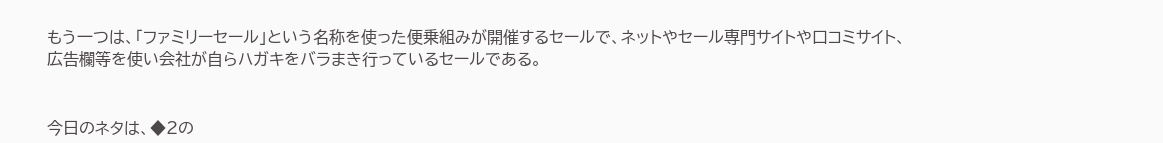もう一つは、「ファミリーセール」という名称を使った便乗組みが開催するセールで、ネットやセール専門サイトや口コミサイト、広告欄等を使い会社が自らハガキをバラまき行っているセールである。


今日のネタは、◆2の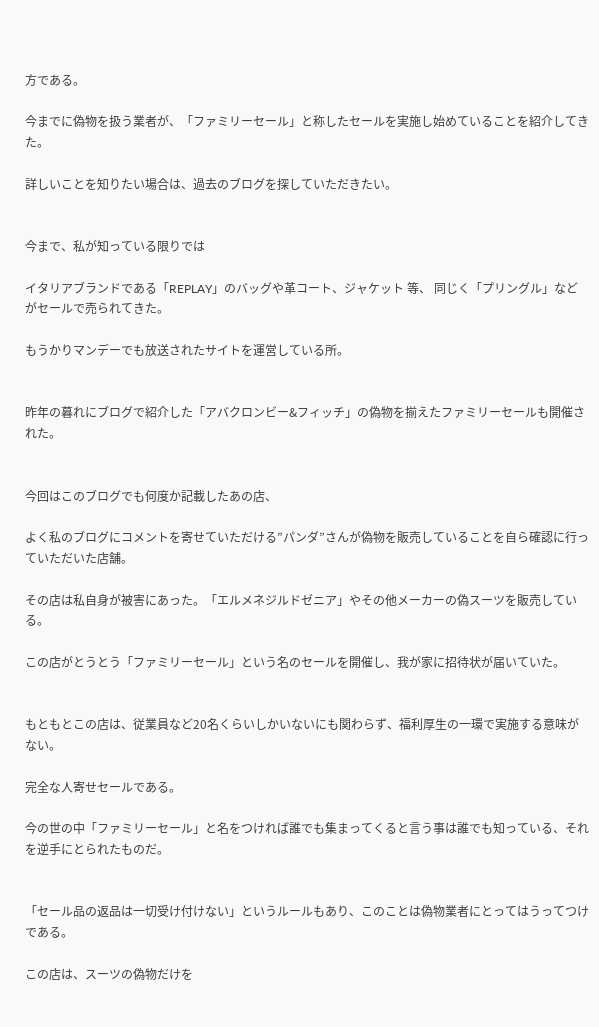方である。

今までに偽物を扱う業者が、「ファミリーセール」と称したセールを実施し始めていることを紹介してきた。

詳しいことを知りたい場合は、過去のブログを探していただきたい。


今まで、私が知っている限りでは

イタリアブランドである「REPLAY」のバッグや革コート、ジャケット 等、 同じく「プリングル」などがセールで売られてきた。

もうかりマンデーでも放送されたサイトを運営している所。


昨年の暮れにブログで紹介した「アバクロンビー&フィッチ」の偽物を揃えたファミリーセールも開催された。


今回はこのブログでも何度か記載したあの店、

よく私のブログにコメントを寄せていただける”パンダ”さんが偽物を販売していることを自ら確認に行っていただいた店舗。

その店は私自身が被害にあった。「エルメネジルドゼニア」やその他メーカーの偽スーツを販売している。

この店がとうとう「ファミリーセール」という名のセールを開催し、我が家に招待状が届いていた。


もともとこの店は、従業員など20名くらいしかいないにも関わらず、福利厚生の一環で実施する意味がない。

完全な人寄せセールである。

今の世の中「ファミリーセール」と名をつければ誰でも集まってくると言う事は誰でも知っている、それを逆手にとられたものだ。


「セール品の返品は一切受け付けない」というルールもあり、このことは偽物業者にとってはうってつけである。

この店は、スーツの偽物だけを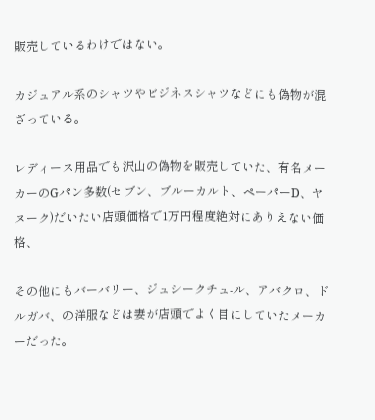販売しているわけではない。

カジュアル系のシャツやビジネスシャツなどにも偽物が混ざっている。

レディース用品でも沢山の偽物を販売していた、有名メーカーのGパン多数(セブン、ブルーカルト、ペーパーD、ヤヌーク)だいたい店頭価格で1万円程度絶対にありえない価格、

その他にもバーバリー、ジュシークチュ-ル、アバクロ、ドルガバ、の洋服などは妻が店頭でよく目にしていたメーカーだった。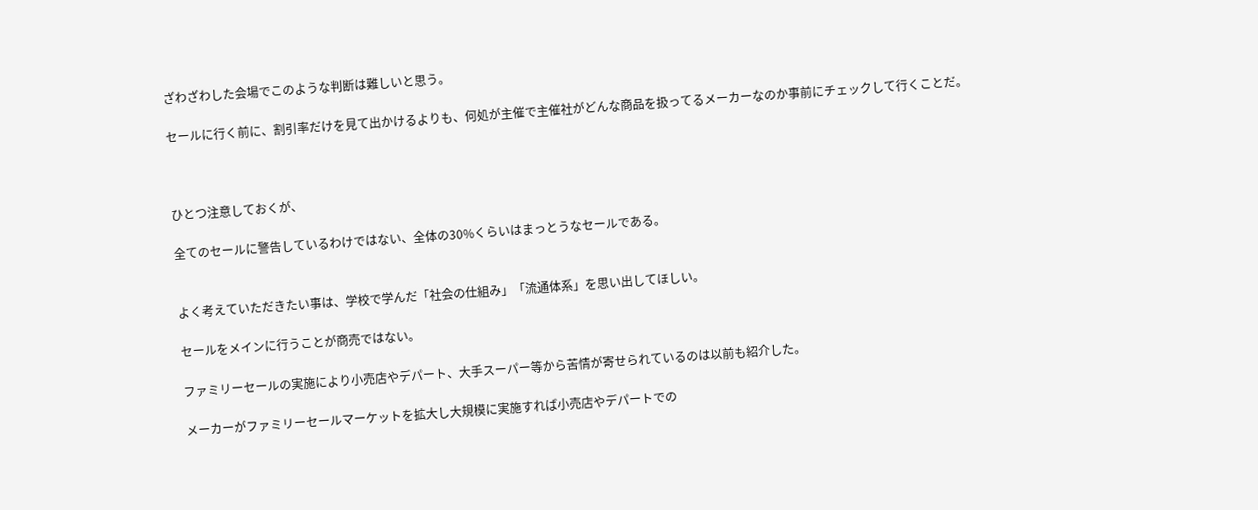ざわざわした会場でこのような判断は難しいと思う。

セールに行く前に、割引率だけを見て出かけるよりも、何処が主催で主催社がどんな商品を扱ってるメーカーなのか事前にチェックして行くことだ。



ひとつ注意しておくが、

全てのセールに警告しているわけではない、全体の30%くらいはまっとうなセールである。


よく考えていただきたい事は、学校で学んだ「社会の仕組み」「流通体系」を思い出してほしい。

セールをメインに行うことが商売ではない。

ファミリーセールの実施により小売店やデパート、大手スーパー等から苦情が寄せられているのは以前も紹介した。

メーカーがファミリーセールマーケットを拡大し大規模に実施すれば小売店やデパートでの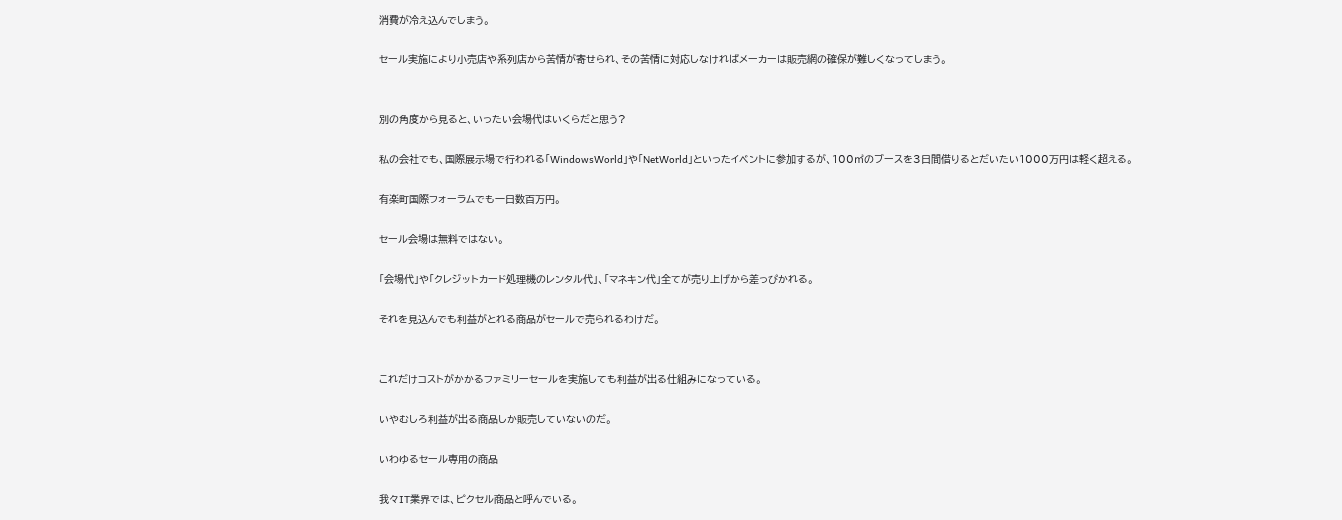消費が冷え込んでしまう。

セール実施により小売店や系列店から苦情が寄せられ、その苦情に対応しなければメーカーは販売網の確保が難しくなってしまう。


別の角度から見ると、いったい会場代はいくらだと思う?

私の会社でも、国際展示場で行われる「WindowsWorld」や「NetWorld」といったイベントに参加するが、100㎡のブースを3日間借りるとだいたい1000万円は軽く超える。

有楽町国際フォーラムでも一日数百万円。

セール会場は無料ではない。

「会場代」や「クレジットカード処理機のレンタル代」、「マネキン代」全てが売り上げから差っぴかれる。

それを見込んでも利益がとれる商品がセールで売られるわけだ。


これだけコストがかかるファミリーセールを実施しても利益が出る仕組みになっている。

いやむしろ利益が出る商品しか販売していないのだ。

いわゆるセール専用の商品

我々IT業界では、ピクセル商品と呼んでいる。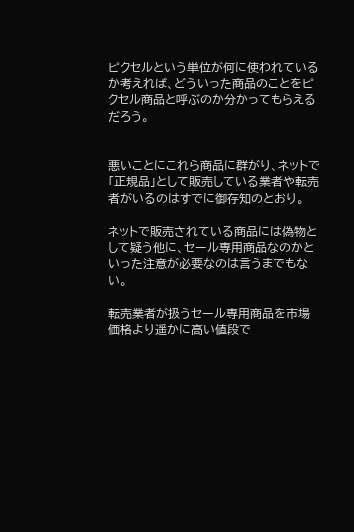ピクセルという単位が何に使われているか考えれば、どういった商品のことをピクセル商品と呼ぶのか分かってもらえるだろう。


悪いことにこれら商品に群がり、ネットで「正規品」として販売している業者や転売者がいるのはすでに御存知のとおり。

ネットで販売されている商品には偽物として疑う他に、セール専用商品なのかといった注意が必要なのは言うまでもない。

転売業者が扱うセール専用商品を市場価格より遥かに高い値段で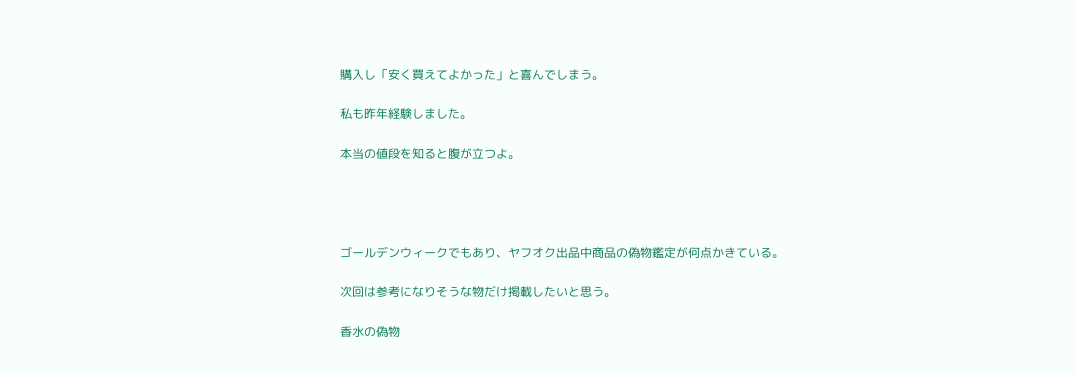購入し「安く買えてよかった」と喜んでしまう。

私も昨年経験しました。

本当の値段を知ると腹が立つよ。




ゴールデンウィークでもあり、ヤフオク出品中商品の偽物鑑定が何点かきている。

次回は参考になりそうな物だけ掲載したいと思う。

香水の偽物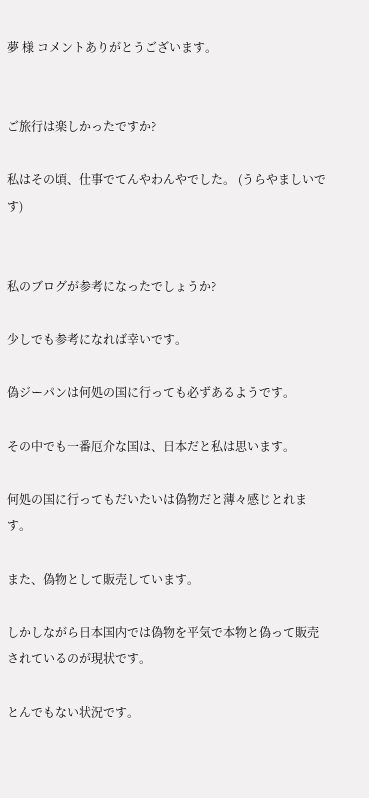夢 様 コメントありがとうございます。


ご旅行は楽しかったですか?

私はその頃、仕事でてんやわんやでした。 (うらやましいです)


私のブログが参考になったでしょうか?

少しでも参考になれば幸いです。

偽ジーパンは何処の国に行っても必ずあるようです。

その中でも一番厄介な国は、日本だと私は思います。

何処の国に行ってもだいたいは偽物だと薄々感じとれます。

また、偽物として販売しています。

しかしながら日本国内では偽物を平気で本物と偽って販売されているのが現状です。

とんでもない状況です。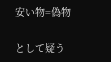安い物=偽物

として疑う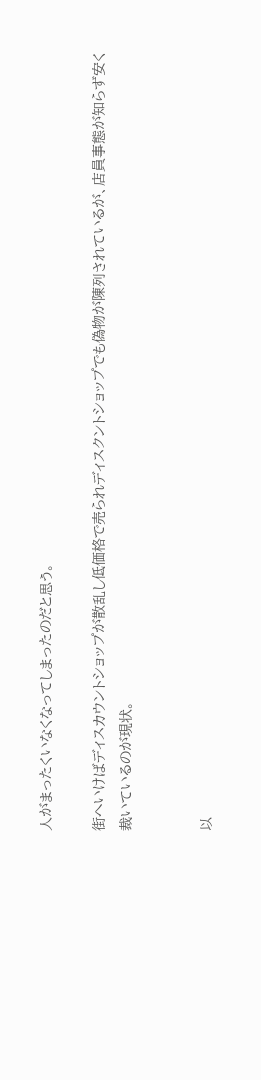人がまったくいなくなってしまったのだと思う。

街へいけばディスカウントショップが散乱し低価格で売られディスクントショップでも偽物が陳列されているが、店員事態が知らず安く裁いているのが現状。


以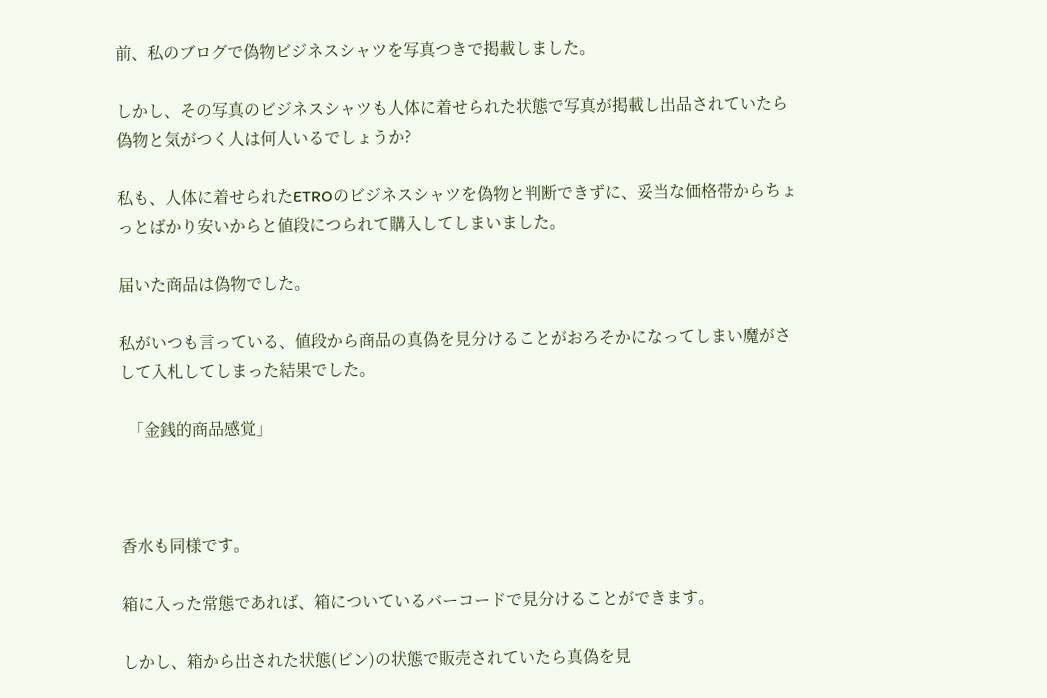前、私のブログで偽物ビジネスシャツを写真つきで掲載しました。

しかし、その写真のビジネスシャツも人体に着せられた状態で写真が掲載し出品されていたら偽物と気がつく人は何人いるでしょうか?

私も、人体に着せられたETROのビジネスシャツを偽物と判断できずに、妥当な価格帯からちょっとばかり安いからと値段につられて購入してしまいました。

届いた商品は偽物でした。

私がいつも言っている、値段から商品の真偽を見分けることがおろそかになってしまい魔がさして入札してしまった結果でした。

  「金銭的商品感覚」



香水も同様です。

箱に入った常態であれば、箱についているバーコードで見分けることができます。

しかし、箱から出された状態(ビン)の状態で販売されていたら真偽を見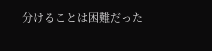分けることは困難だった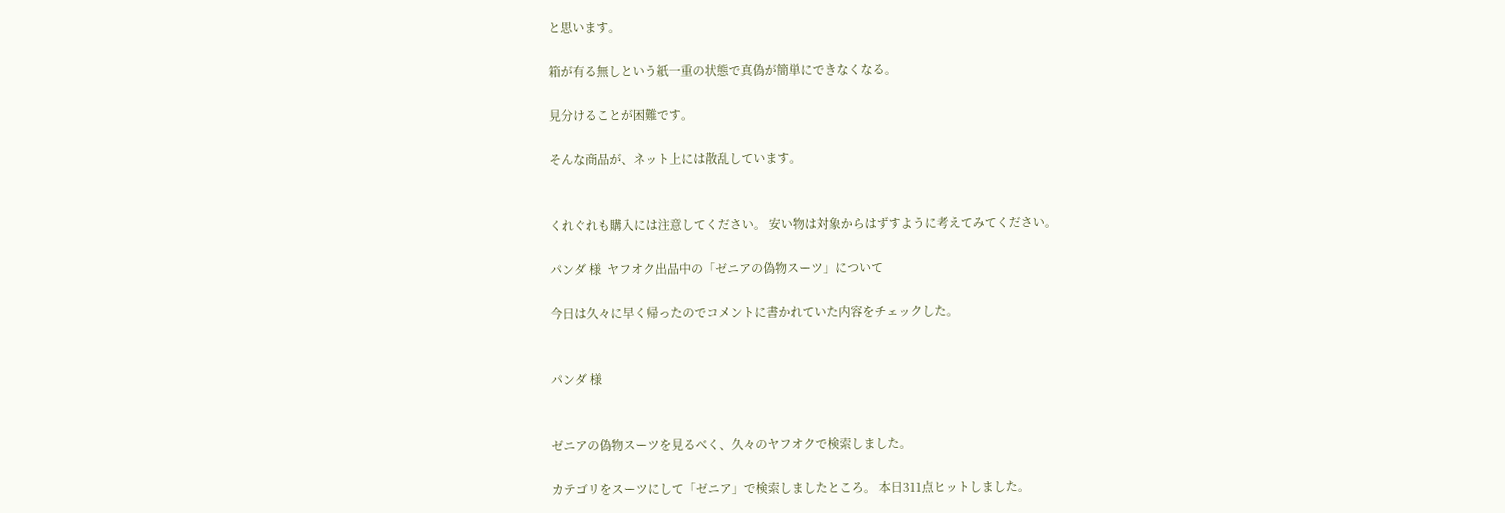と思います。

箱が有る無しという紙一重の状態で真偽が簡単にできなくなる。

見分けることが困難です。

そんな商品が、ネット上には散乱しています。


くれぐれも購入には注意してください。 安い物は対象からはずすように考えてみてください。

パンダ 様  ヤフオク出品中の「ゼニアの偽物スーツ」について

今日は久々に早く帰ったのでコメントに書かれていた内容をチェックした。


パンダ 様


ゼニアの偽物スーツを見るべく、久々のヤフオクで検索しました。

カテゴリをスーツにして「ゼニア」で検索しましたところ。 本日311点ヒットしました。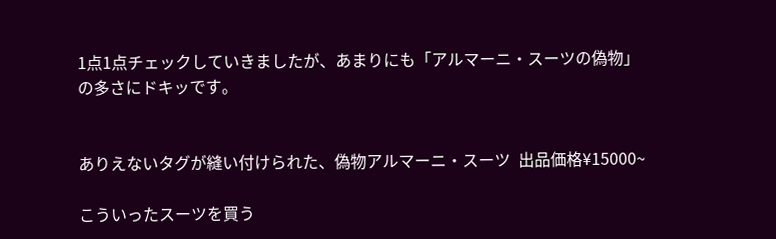1点1点チェックしていきましたが、あまりにも「アルマーニ・スーツの偽物」の多さにドキッです。


ありえないタグが縫い付けられた、偽物アルマーニ・スーツ  出品価格¥15000~

こういったスーツを買う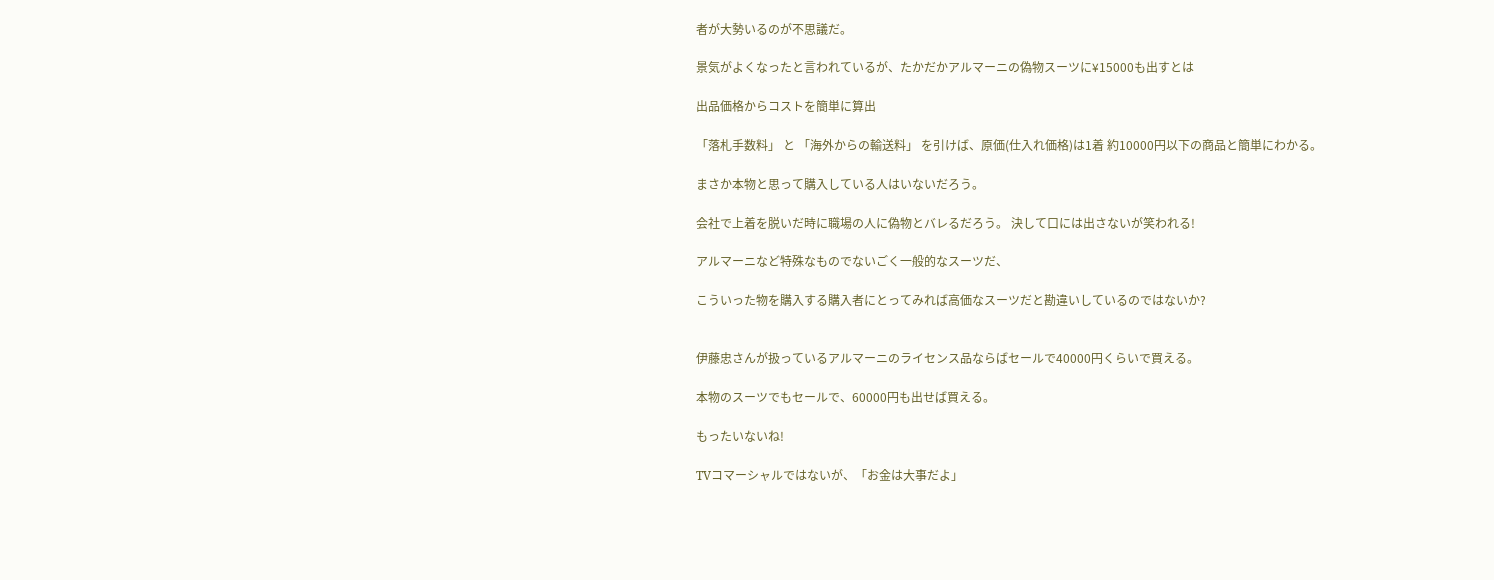者が大勢いるのが不思議だ。

景気がよくなったと言われているが、たかだかアルマーニの偽物スーツに¥15000も出すとは

出品価格からコストを簡単に算出

「落札手数料」 と 「海外からの輸送料」 を引けば、原価(仕入れ価格)は1着 約10000円以下の商品と簡単にわかる。

まさか本物と思って購入している人はいないだろう。

会社で上着を脱いだ時に職場の人に偽物とバレるだろう。 決して口には出さないが笑われる!

アルマーニなど特殊なものでないごく一般的なスーツだ、

こういった物を購入する購入者にとってみれば高価なスーツだと勘違いしているのではないか?


伊藤忠さんが扱っているアルマーニのライセンス品ならばセールで40000円くらいで買える。

本物のスーツでもセールで、60000円も出せば買える。

もったいないね!

TVコマーシャルではないが、「お金は大事だよ」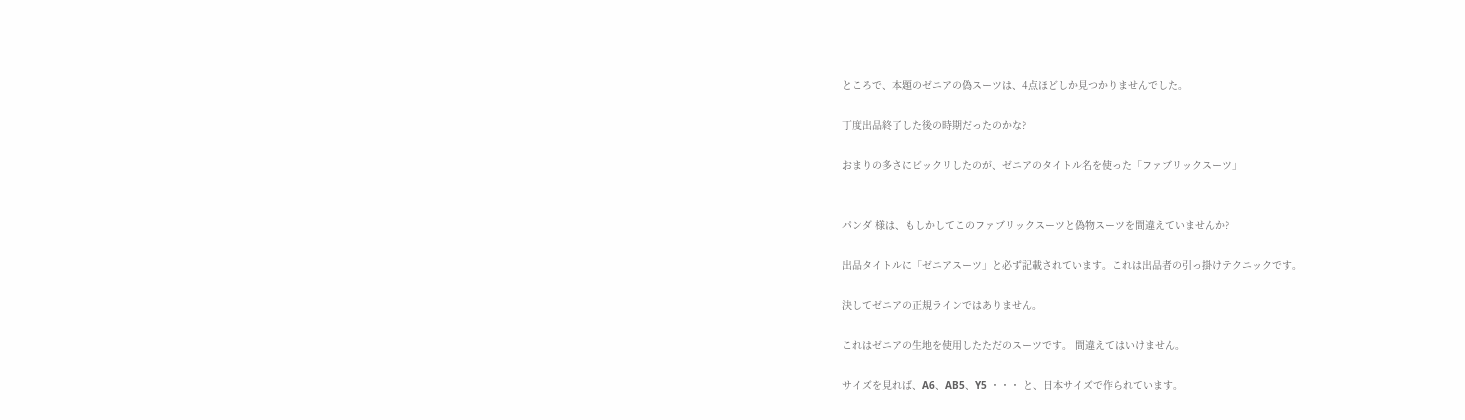ところで、本題のゼニアの偽スーツは、4点ほどしか見つかりませんでした。

丁度出品終了した後の時期だったのかな?

おまりの多さにビックリしたのが、ゼニアのタイトル名を使った「ファブリックスーツ」


パンダ 様は、もしかしてこのファブリックスーツと偽物スーツを間違えていませんか?

出品タイトルに「ゼニアスーツ」と必ず記載されています。これは出品者の引っ掛けテクニックです。

決してゼニアの正規ラインではありません。

これはゼニアの生地を使用したただのスーツです。 間違えてはいけません。

サイズを見れば、A6、AB5、Y5 ・・・ と、日本サイズで作られています。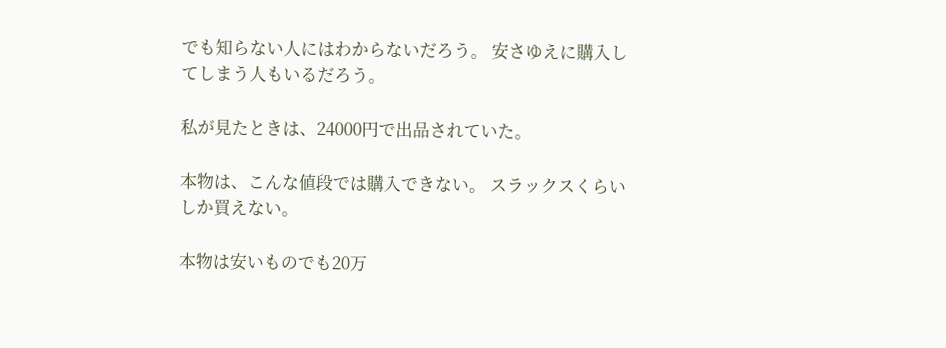でも知らない人にはわからないだろう。 安さゆえに購入してしまう人もいるだろう。

私が見たときは、24000円で出品されていた。

本物は、こんな値段では購入できない。 スラックスくらいしか買えない。

本物は安いものでも20万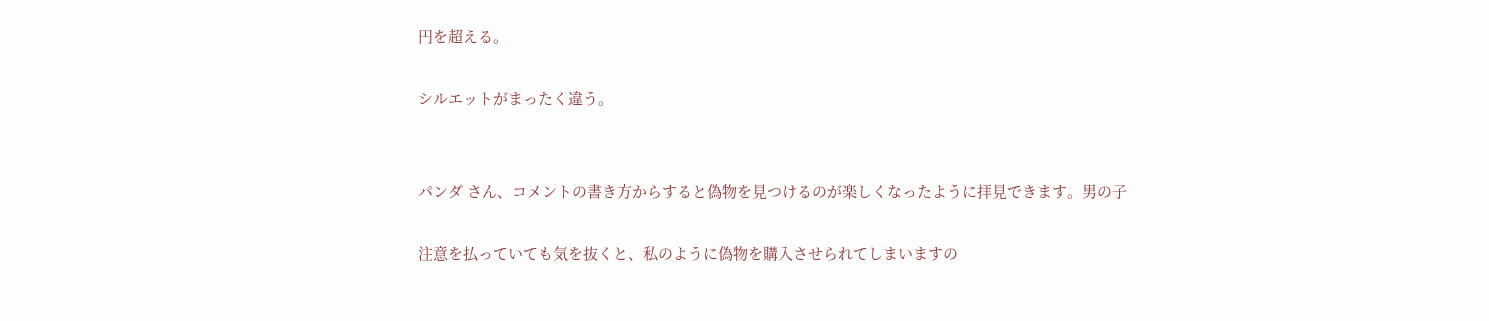円を超える。

シルエットがまったく違う。


パンダ さん、コメントの書き方からすると偽物を見つけるのが楽しくなったように拝見できます。男の子

注意を払っていても気を抜くと、私のように偽物を購入させられてしまいますの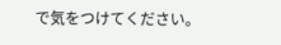で気をつけてください。